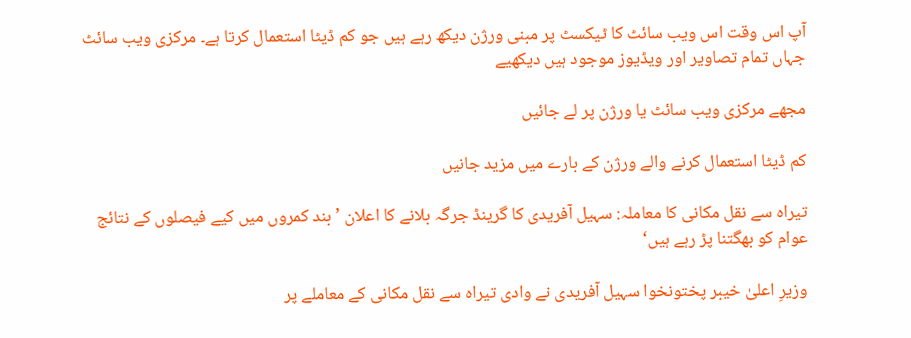آپ اس وقت اس ویب سائٹ کا ٹیکسٹ پر مبنی ورژن دیکھ رہے ہیں جو کم ڈیٹا استعمال کرتا ہے۔ مرکزی ویب سائٹ جہاں تمام تصاویر اور ویڈیوز موجود ہیں دیکھیے

مجھے مرکزی ویب سائٹ یا ورژن پر لے جائیں

کم ڈیٹا استعمال کرنے والے ورژن کے بارے میں مزید جانیں

تیراہ سے نقل مکانی کا معاملہ: سہیل آفریدی کا گرینڈ جرگہ بلانے کا اعلان ’بند کمروں میں کیے فیصلوں کے نتائج عوام کو بھگتنا پڑ رہے ہیں‘

وزیرِ اعلیٰ خیبر پختونخوا سہیل آفریدی نے وادی تیراہ سے نقل مکانی کے معاملے پر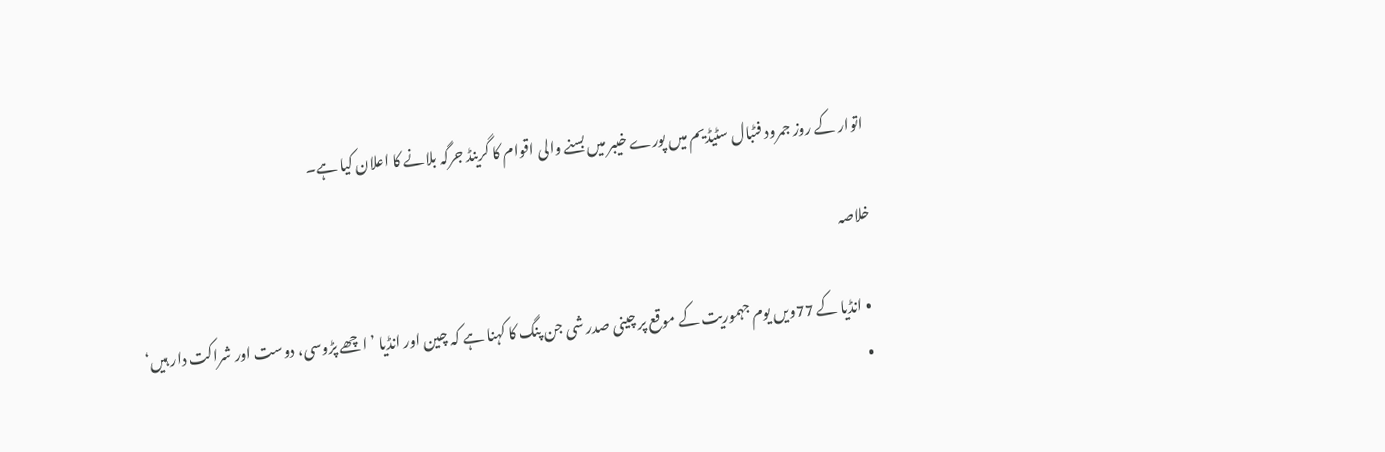اتوار کے روز جمرود فٹبال سٹیڈیم میں پورے خیبر میں بسنے والی اقوام کا گرینڈ جرگہ بلانے کا اعلان کیا ہے۔

خلاصہ

  • انڈیا کے 77ویں یوم جہموریت کے موقع پر چینی صدر شی جن پنگ کا کہنا ہے کہ چین اور انڈیا ’اچھے پڑوسی، دوست اور شراکت دار ہیں‘
  •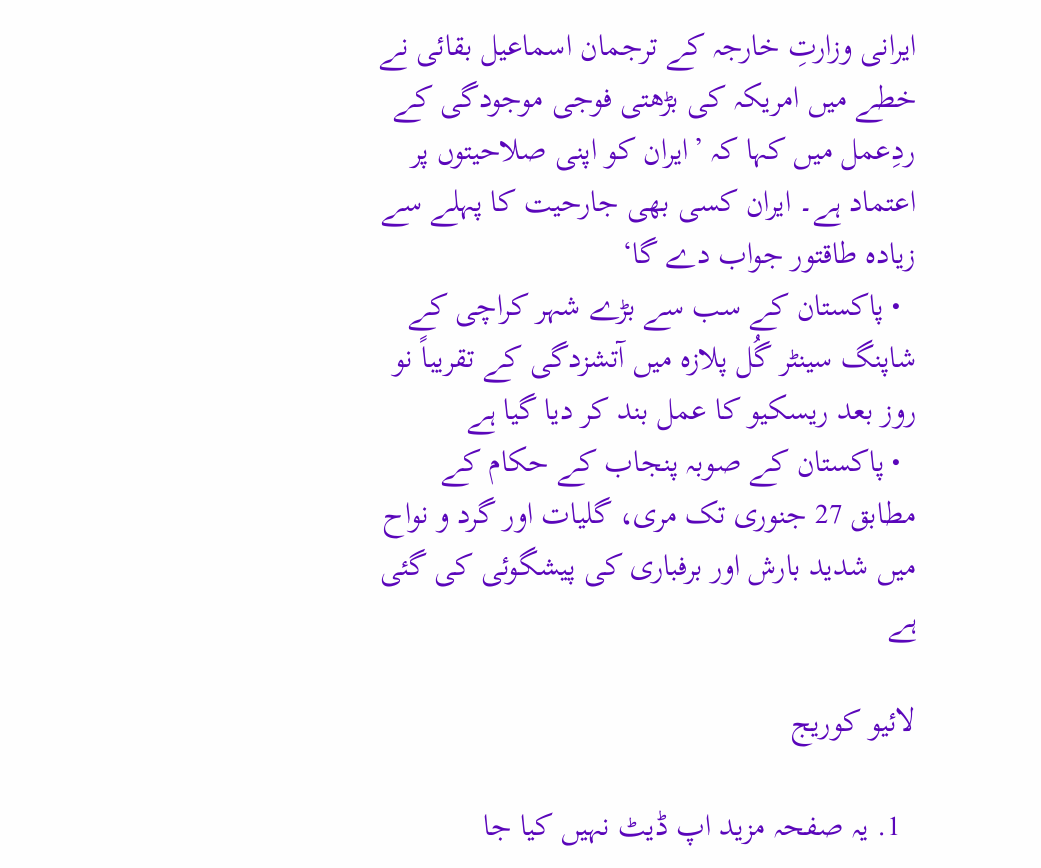ایرانی وزارتِ خارجہ کے ترجمان اسماعیل بقائی نے خطے میں امریکہ کی بڑھتی فوجی موجودگی کے ردِعمل میں کہا کہ ’ایران کو اپنی صلاحیتوں پر اعتماد ہے۔ ایران کسی بھی جارحیت کا پہلے سے زیادہ طاقتور جواب دے گا‘
  • پاکستان کے سب سے بڑے شہر کراچی کے شاپنگ سینٹر گُل پلازہ میں آتشزدگی کے تقریباً نو روز بعد ریسکیو کا عمل بند کر دیا گیا ہے
  • پاکستان کے صوبہ پنجاب کے حکام کے مطابق 27 جنوری تک مری، گلیات اور گرد و نواح میں شدید بارش اور برفباری کی پیشگوئی کی گئی ہے

لائیو کوریج

  1. یہ صفحہ مزید اپ ڈیٹ نہیں کیا جا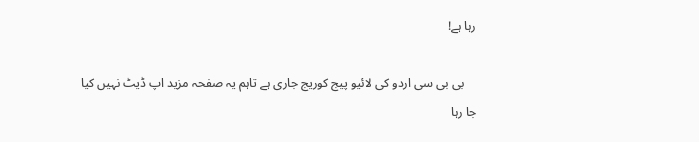رہا ہے!

    بی بی سی اردو کی لائیو پیج کوریج جاری ہے تاہم یہ صفحہ مزید اپ ڈیٹ نہیں کیا جا رہا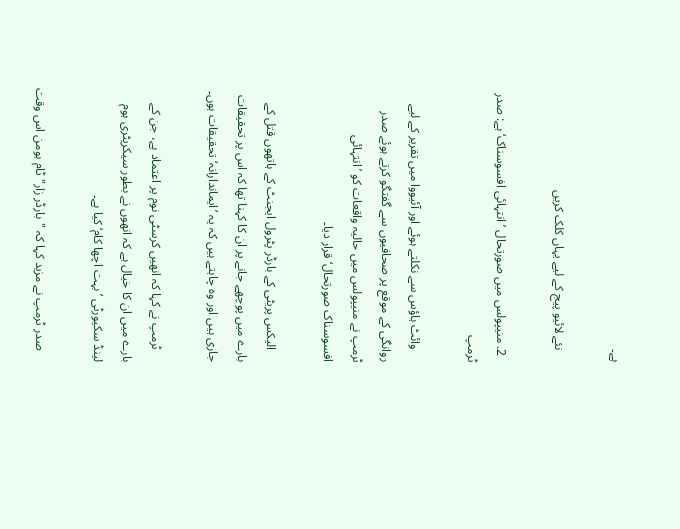ہے۔

    نئے لائیو پیج کے لیے یہاں کلک کریں

  2. منیپولس میں صورتحال ’انتہائی افسوسناک‘ ہے: صدر ٹرمپ

    وائٹ ہاؤس سے نکلتے ہوئے اور آئیووا میں تقریر کے لیے روانگی کے موقع پر صحافیوں سے گفتگو کرتے ہوئے صدر ٹرمپ نے منیپولس میں حالیہ واقعات کو ’انتہائی افسوسناک صورتحال‘ قرار دیا۔

    الیکس پریٹی کے بارڈر پٹرول ایجنٹ کے ہاتھوں قتل کے بارے میں پوچھے جانے پر ان کا کہنا تھا کہ اس پر تحقیقات جاری ہیں اور وہ چاہتے ہیں کہ یہ ’ایماندارانہ‘ تحقیقات ہوں۔

    ٹرمپ نے کہا کہ انھیں کرسٹی نوم پر اعتماد ہے، جن کے بارے میں ان کا خیال ہے کہ انھوں نے بطور سیکریٹری ہوم لینڈ سکیورٹی ’بہت اچھا کام‘ کیا ہے۔

    صدر ٹرمپ نے مزید کہا کہ "بارڈر زار" ٹام ہومن اس وقت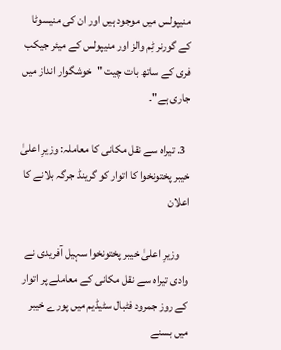منیپولس میں موجود ہیں اور ان کی منیسوٹا کے گورنر ٹِم والز اور منیپولس کے میئر جیکب فری کے ساتھ بات چیت "خوشگوار انداز میں جاری ہے"۔

  3. تیراہ سے نقل مکانی کا معاملہ: وزیرِ اعلیٰ خیبر پختونخوا کا اتوار کو گرینڈ جرگہ بلانے کا اعلان

    وزیرِ اعلیٰ خیبر پختونخوا سہیل آفریدی نے وادی تیراہ سے نقل مکانی کے معاملے پر اتوار کے روز جمرود فٹبال سٹیڈیم میں پورے خیبر میں بسنے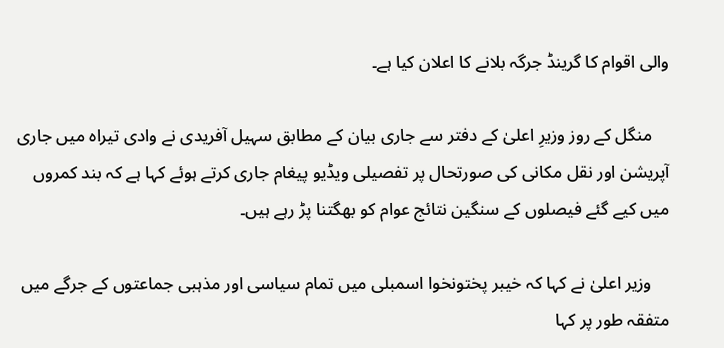والی اقوام کا گرینڈ جرگہ بلانے کا اعلان کیا ہے۔

    منگل کے روز وزیرِ اعلیٰ کے دفتر سے جاری بیان کے مطابق سہیل آفریدی نے وادی تیراہ میں جاری آپریشن اور نقل مکانی کی صورتحال پر تفصیلی ویڈیو پیغام جاری کرتے ہوئے کہا ہے کہ بند کمروں میں کیے گئے فیصلوں کے سنگین نتائج عوام کو بھگتنا پڑ رہے ہیں۔

    وزیر اعلیٰ نے کہا کہ خیبر پختونخوا اسمبلی میں تمام سیاسی اور مذہبی جماعتوں کے جرگے میں متفقہ طور پر کہا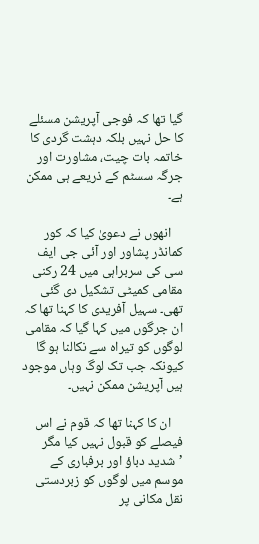گیا تھا کہ فوجی آپریشن مسئلے کا حل نہیں بلکہ دہشت گردی کا خاتمہ بات چیت، مشاورت اور جرگہ سسٹم کے ذریعے ہی ممکن ہے۔

    انھوں نے دعویٰ کیا کہ کور کمانڈر پشاور اور آئی جی ایف سی کی سربراہی میں 24 رکنی مقامی کمیٹی تشکیل دی گئی تھی۔ سہیل آفریدی کا کہنا تھا کہ ان جرگوں میں کہا گیا کہ مقامی لوگوں کو تیراہ سے نکالنا ہو گا کیونکہ جب تک لوگ وہاں موجود ہیں آپریشن ممکن نہیں۔

    ان کا کہنا تھا کہ قوم نے اس فیصلے کو قبول نہیں کیا مگر ’شدید دباؤ اور برفباری کے موسم میں لوگوں کو زبردستی نقل مکانی پر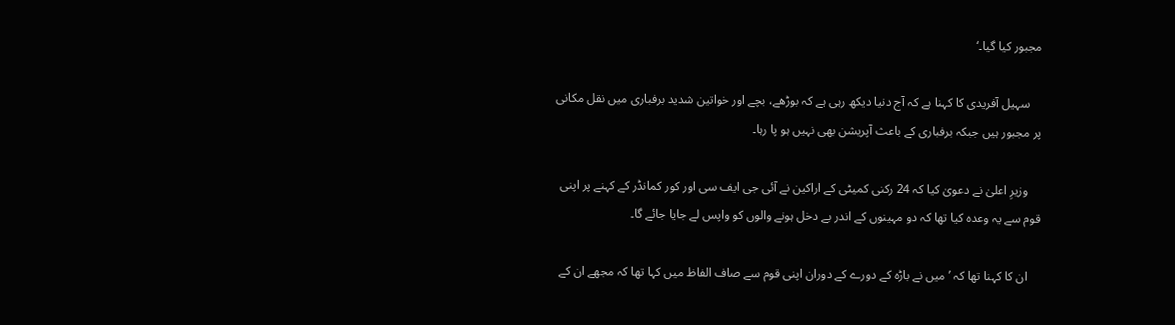مجبور کیا گیا۔‘

    سہیل آفریدی کا کہنا ہے کہ آج دنیا دیکھ رہی ہے کہ بوڑھے، بچے اور خواتین شدید برفباری میں نقل مکانی پر مجبور ہیں جبکہ برفباری کے باعث آپریشن بھی نہیں ہو پا رہا۔

    وزیرِ اعلیٰ نے دعویٰ کیا کہ 24 رکنی کمیٹی کے اراکین نے آئی جی ایف سی اور کور کمانڈر کے کہنے پر اپنی قوم سے یہ وعدہ کیا تھا کہ دو مہینوں کے اندر بے دخل ہونے والوں کو واپس لے جایا جائے گا۔

    ان کا کہنا تھا کہ ’میں نے باڑہ کے دورے کے دوران اپنی قوم سے صاف الفاظ میں کہا تھا کہ مجھے ان کے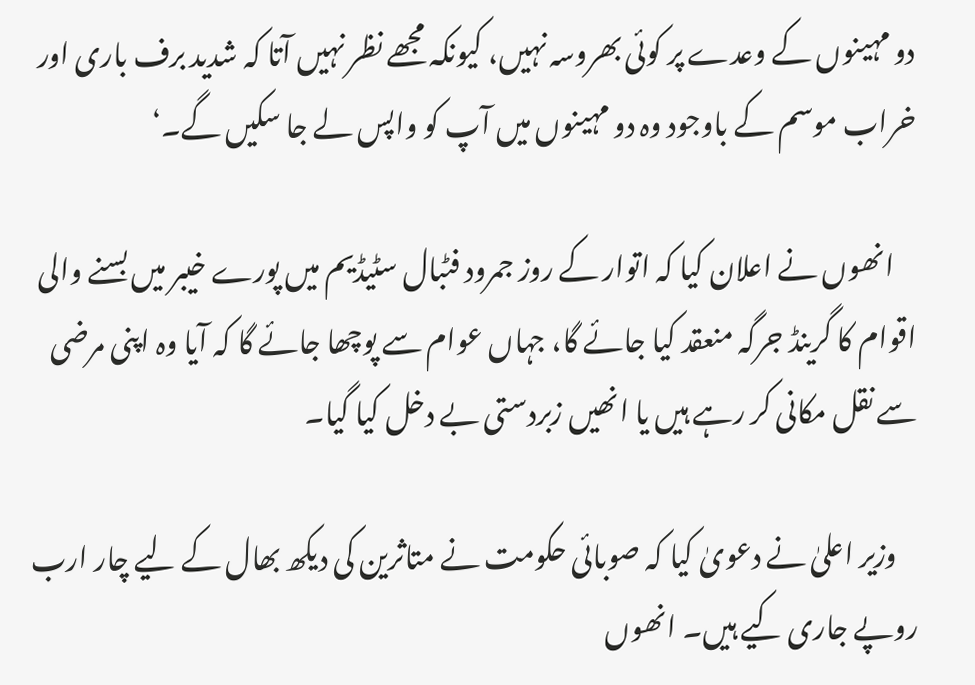دو مہینوں کے وعدے پر کوئی بھروسہ نہیں، کیونکہ مجھے نظر نہیں آتا کہ شدید برف باری اور خراب موسم کے باوجود وہ دو مہینوں میں آپ کو واپس لے جا سکیں گے۔‘

    انھوں نے اعلان کیا کہ اتوار کے روز جمرود فٹبال سٹیڈیم میں پورے خیبر میں بسنے والی اقوام کا گرینڈ جرگہ منعقد کیا جائے گا، جہاں عوام سے پوچھا جائے گا کہ آیا وہ اپنی مرضی سے نقل مکانی کر رہے ہیں یا انھیں زبردستی بے دخل کیا گیا۔

    وزیر اعلیٰ نے دعویٰ کیا کہ صوبائی حکومت نے متاثرین کی دیکھ بھال کے لیے چار ارب روپے جاری کیے ہیں۔ انھوں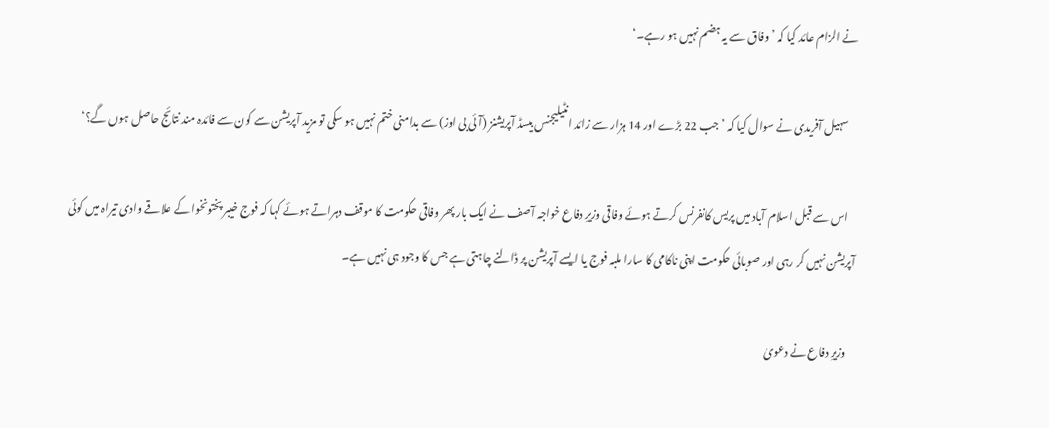نے الزام عائد کیا کہ ’وفاق سے یہ ہضم نہیں ہو رہے۔‘

    سہیل آفریدی نے سوال کیا کہ ’جب 22 بڑے اور 14 ہزار سے زائد انٹیلیجنس بیسڈ آپریشنز (آئی بی اوز) سے بدامنی ختم نہیں ہو سکی تو مزید آپریشن سے کون سے فائدہ مند نتائج حاصل ہوں گے؟‘

    اس سے قبل اسلام آباد میں پریس کانفرنس کرتے ہوئے وفاقی وزیرِ دفاع خواجہ آصف نے ایک بار پھر وفاقی حکومت کا موقف دہراتے ہوئے کہا کہ فوج خیبر پختونخوا کے علاقے وادی تیراہ میں کوئی آپریشن نہیں کر رہی اور صوبائی حکومت اپنی ناکامی کا سارا ملبہ فوج یا ایسے آپریشن پر ڈالنے چاہتی ہے جس کا وجود ہی نہیں ہے۔

    وزیرِ دفاع نے دعویٰ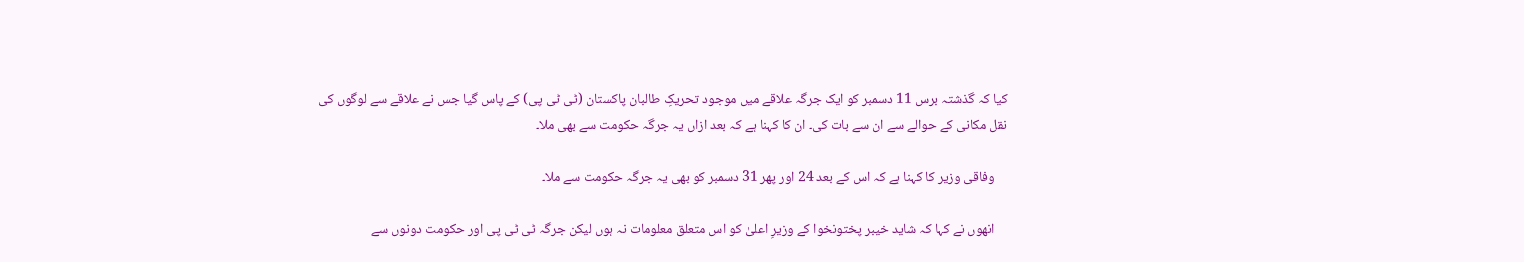کیا کہ گذشتہ برس 11 دسمبر کو ایک جرگہ علاقے میں موجود تحریکِ طالبان پاکستان (ٹی ٹی پی) کے پاس گیا جس نے علاقے سے لوگوں کی نقل مکانی کے حوالے سے ان سے بات کی۔ ان کا کہنا ہے کہ بعد ازاں یہ جرگہ حکومت سے بھی ملا۔

    وفاقی وزیر کا کہنا ہے کہ اس کے بعد 24 اور پھر 31 دسمبر کو بھی یہ جرگہ حکومت سے ملا۔

    انھوں نے کہا کہ شاید خیبر پختونخوا کے وزیرِ اعلیٰ کو اس متعلق معلومات نہ ہوں لیکن جرگہ ٹی ٹی پی اور حکومت دونوں سے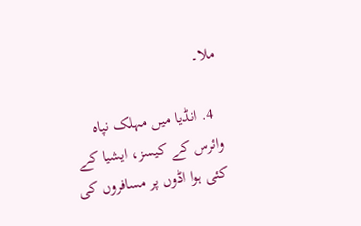ملا۔

  4. انڈیا میں مہلک نپاہ وائرس کے کیسز، ایشیا کے کئی ہوا اڈوں پر مسافروں کی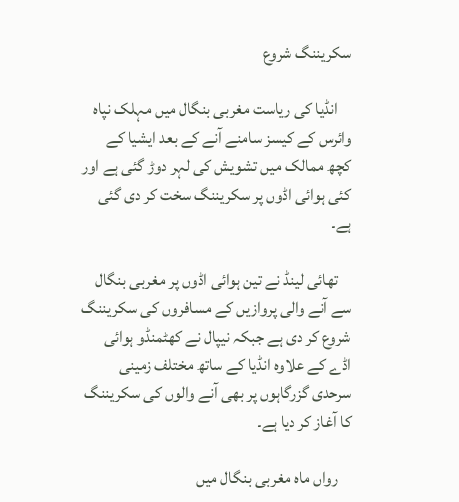سکریننگ شروع

    انڈیا کی ریاست مغربی بنگال میں مہلک نپاہ وائرس کے کیسز سامنے آنے کے بعد ایشیا کے کچھ ممالک میں تشویش کی لہر دوڑ گئی ہے اور کئی ہوائی اڈوں پر سکریننگ سخت کر دی گئی ہے۔

    تھائی لینڈ نے تین ہوائی اڈوں پر مغربی بنگال سے آنے والی پروازیں کے مسافروں کی سکریننگ شروع کر دی ہے جبکہ نیپال نے کھٹمنڈو ہوائی اڈے کے علاوہ انڈیا کے ساتھ مختلف زمینی سرحدی گزرگاہوں پر بھی آنے والوں کی سکریننگ کا آغاز کر دیا ہے۔

    رواں ماہ مغربی بنگال میں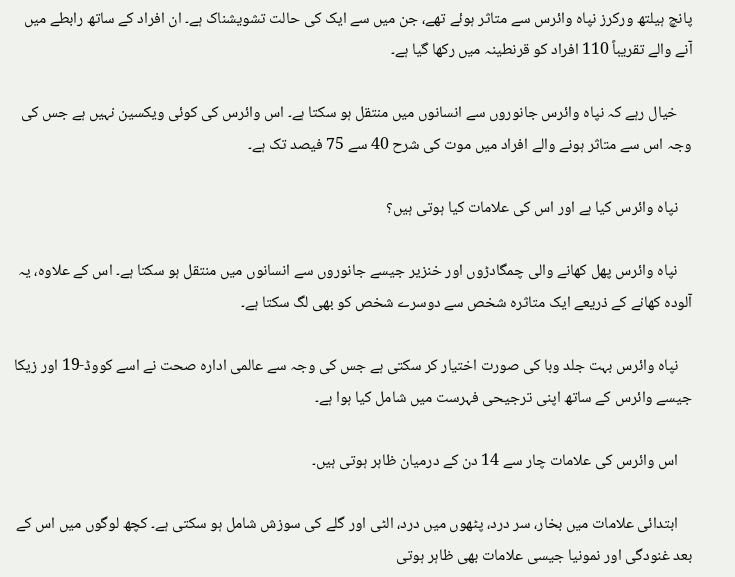پانچ ہیلتھ ورکرز نپاہ وائرس سے متاثر ہوئے تھے، جن میں سے ایک کی حالت تشویشناک ہے۔ ان افراد کے ساتھ رابطے میں آنے والے تقریباً 110 افراد کو قرنطینہ میں رکھا گیا ہے۔

    خیال رہے کہ نپاہ وائرس جانوروں سے انسانوں میں منتقل ہو سکتا ہے۔ اس وائرس کی کوئی ویکسین نہیں ہے جس کی وجہ اس سے متاثر ہونے والے افراد میں موت کی شرح 40 سے 75 فیصد تک ہے۔

    نپاہ وائرس کیا ہے اور اس کی علامات کیا ہوتی ہیں؟

    نپاہ وائرس پھل کھانے والی چمگادڑوں اور خنزیر جیسے جانوروں سے انسانوں میں منتقل ہو سکتا ہے۔ اس کے علاوہ، یہ آلودہ کھانے کے ذریعے ایک متاثرہ شخص سے دوسرے شخص کو بھی لگ سکتا ہے۔

    نپاہ وائرس بہت جلد وبا کی صورت اختیار کر سکتی ہے جس کی وجہ سے عالمی ادارہ صحت نے اسے کووڈ-19 اور زیکا جیسے وائرس کے ساتھ اپنی ترجیحی فہرست میں شامل کیا ہوا ہے۔

    اس وائرس کی علامات چار سے 14 دن کے درمیان ظاہر ہوتی ہیں۔

    ابتدائی علامات میں بخار، سر درد، پٹھوں میں درد، الٹی اور گلے کی سوزش شامل ہو سکتی ہے۔ کچھ لوگوں میں اس کے بعد غنودگی اور نمونیا جیسی علامات بھی ظاہر ہوتی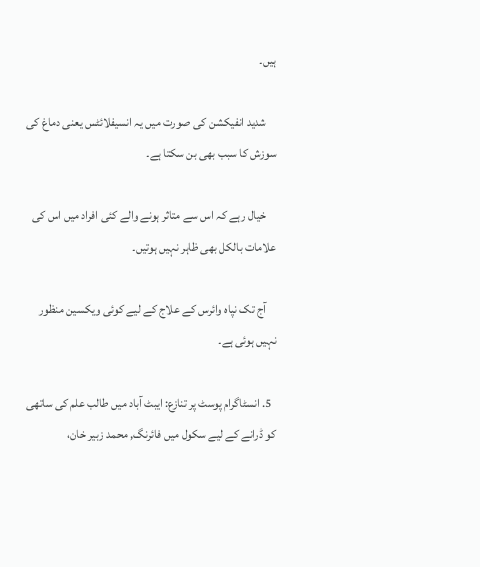ہیں۔

    شدید انفیکشن کی صورت میں یہ انسیفلائٹس یعنی دماغ کی سوزش کا سبب بھی بن سکتا ہے۔

    خیال رہے کہ اس سے متاثر ہونے والے کئی افراد میں اس کی علامات بالکل بھی ظاہر نہیں ہوتیں۔

    آج تک نپاہ وائرس کے علاج کے لیے کوئی ویکسین منظور نہیں ہوئی ہے۔

  5. انسٹاگرام پوسٹ پر تنازع: ایبٹ آباد میں طالب علم کی ساتھی کو ڈرانے کے لیے سکول میں فائرنگ, محمد زبیر خان،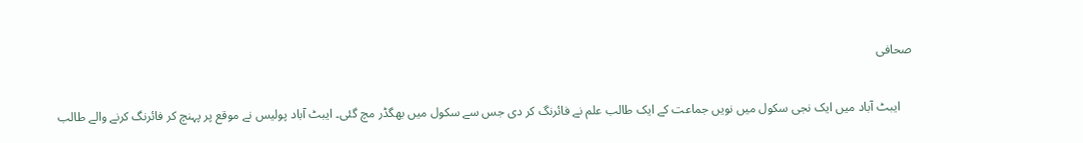صحافی

    ایبٹ آباد میں ایک نجی سکول میں نویں جماعت کے ایک طالب علم نے فائرنگ کر دی جس سے سکول میں بھگڈر مچ گئی۔ ایبٹ آباد پولیس نے موقع پر پہنچ کر فائرنگ کرنے والے طالب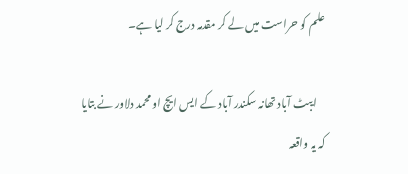علم کو حراست میں لے کر مقدمہ درج کر لیا ہے۔

    ایبٹ آباد تھانہ سکندر آباد کے ایس ایچ او محمد دلاور نے بتایا کہ یہ واقعہ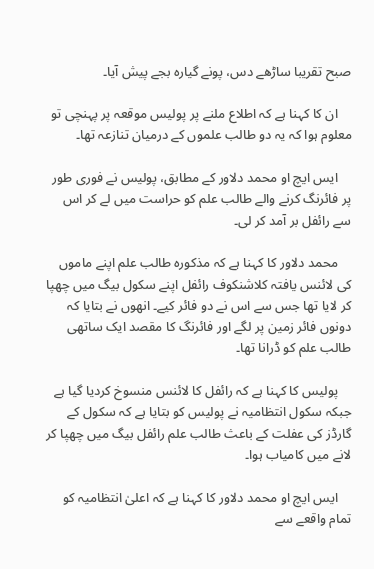صبح تقریبا ساڑھے دس، پونے گیارہ بجے پیش آیا۔

    ان کا کہنا ہے کہ اطلاع ملنے پر پولیس موقعہ پر پہنچی تو معلوم ہوا کہ یہ دو طالب علموں کے درمیان تنازعہ تھا۔

    ایس ایچ او محمد دلاور کے مطابق، پولیس نے فوری طور پر فائرنگ کرنے والے طالب علم کو حراست میں لے کر اس سے رائفل بر آمد کر لی۔

    محمد دلاور کا کہنا ہے کہ مذکورہ طالب علم اپنے ماموں کی لائنس یافتہ کلاشنکوف رائفل اپنے سکول بیگ میں چھپا کر لایا تھا جس سے اس نے دو فائر کیے۔ انھوں نے بتایا کہ دونوں فائر زمین پر لگے اور فائرنگ کا مقصد ایک ساتھی طالب علم کو ڈرانا تھا۔

    پولیس کا کہنا ہے کہ رائفل کا لائنس منسوخ کردیا گیا ہے جبکہ سکول انتظامیہ نے پولیس کو بتایا ہے کہ سکول کے گارڈز کی عفلت کے باعث طالب علم رائفل بیگ میں چھپا کر لانے میں کامیاب ہوا۔

    ایس ایچ او محمد دلاور کا کہنا ہے کہ اعلیٰ انتظامیہ کو تمام واقعے سے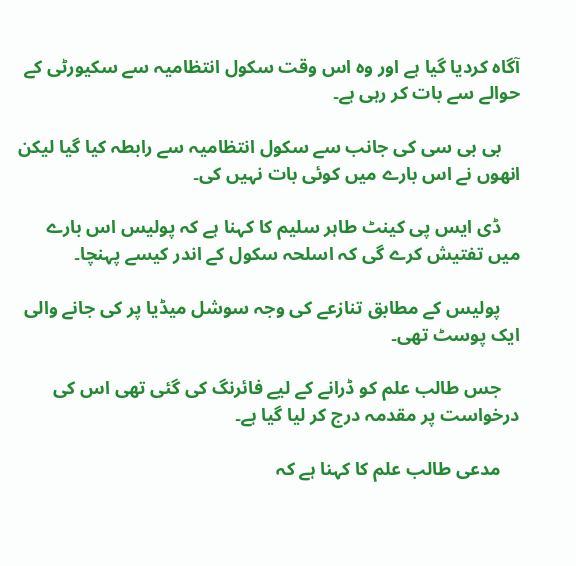آگاہ کردیا گیا ہے اور وہ اس وقت سکول انتظامیہ سے سکیورٹی کے حوالے سے بات کر رہی ہے۔

    بی بی سی کی جانب سے سکول انتظامیہ سے رابطہ کیا گیا لیکن انھوں نے اس بارے میں کوئی بات نہیں کی۔

    ڈی ایس پی کینٹ طاہر سلیم کا کہنا ہے کہ پولیس اس بارے میں تفتیش کرے گی کہ اسلحہ سکول کے اندر کیسے پہنچا۔

    پولیس کے مطابق تنازعے کی وجہ سوشل میڈیا پر کی جانے والی ایک پوسٹ تھی۔

    جس طالب علم کو ڈرانے کے لیے فائرنگ کی گئی تھی اس کی درخواست پر مقدمہ درج کر لیا گیا ہے۔

    مدعی طالب علم کا کہنا ہے کہ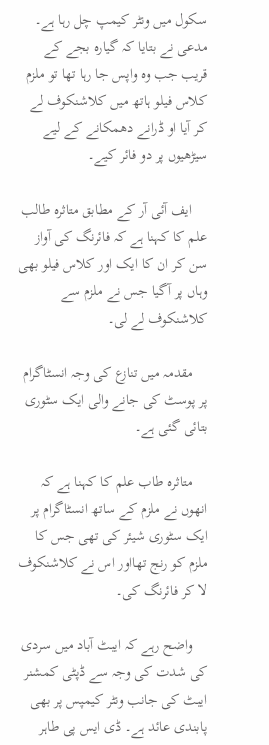سکول میں ونٹر کیمپ چل رہا ہے۔ مدعی نے بتایا کہ گیارہ بجے کے قریب جب وہ واپس جا رہا تھا تو ملزم کلاس فیلو ہاتھ میں کلاشنکوف لے کر آیا او ڈرانے دھمکانے کے لیے سیڑھیوں پر دو فائر کیے۔

    ایف آئی آر کے مطابق متاثرہ طالب علم کا کہنا ہے کہ فائرنگ کی آواز سن کر ان کا ایک اور کلاس فیلو بھی وہاں پر آگیا جس نے ملزم سے کلاشنکوف لے لی۔

    مقدمہ میں تنازع کی وجہ انسٹاگرام پر پوسٹ کی جانے والی ایک سٹوری بتائی گئی ہے۔

    متاثرہ طاب علم کا کہنا ہے کہ انھوں نے ملزم کے ساتھ انسٹاگرام پر ایک سٹوری شیئر کی تھی جس کا ملزم کو رنج تھااور اس نے کلاشنکوف لا کر فائرنگ کی۔

    واضح رہے کہ ایبٹ آباد میں سردی کی شدت کی وجہ سے ڈپٹی کمشنر ایبٹ کی جانب ونٹر کیمپس پر بھی پابندی عائد ہے۔ ڈی ایس پی طاہر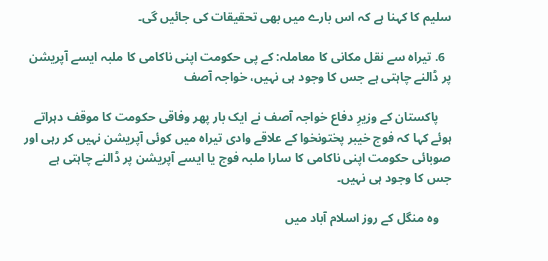سلیم کا کہنا ہے کہ اس بارے میں بھی تحقیقات کی جائیں گی۔

  6. تیراہ سے نقل مکانی کا معاملہ: کے پی حکومت اپنی ناکامی کا ملبہ ایسے آپریشن پر ڈالنے چاہتی ہے جس کا وجود ہی نہیں، خواجہ آصف

    پاکستان کے وزیرِ دفاع خواجہ آصف نے ایک بار پھر وفاقی حکومت کا موقف دہراتے ہوئے کہا کہ فوج خیبر پختونخوا کے علاقے وادی تیراہ میں کوئی آپریشن نہیں کر رہی اور صوبائی حکومت اپنی ناکامی کا سارا ملبہ فوج یا ایسے آپریشن پر ڈالنے چاہتی ہے جس کا وجود ہی نہیں۔

    وہ منگل کے روز اسلام آباد میں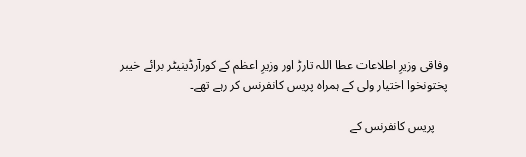وفاقی وزیرِ اطلاعات عطا اللہ تارڑ اور وزیرِ اعظم کے کورآرڈینیٹر برائے خیبر پختونخوا اختیار ولی کے ہمراہ پریس کانفرنس کر رہے تھے۔

    پریس کانفرنس کے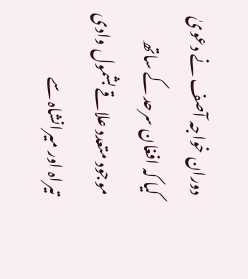دوران خواجہ آصف نے دعویٰ کیا کہ افغان سرحد کے ساتھ موجود متعدد علاقے بشمول وادی تیراہ اور میرانشاہ سے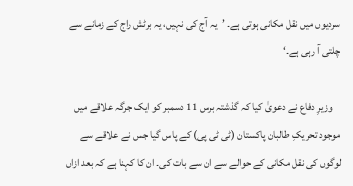سردیوں میں نقل مکانی ہوتی ہے۔ ’یہ آج کی نہیں، یہ برٹش راج کے زمانے سے چلتی آ رہی ہے۔‘

    وزیرِ دفاع نے دعویٰ کیا کہ گذشتہ برس 11 دسمبر کو ایک جرگہ علاقے میں موجود تحریکِ طالبان پاکستان (ٹی ٹی پی) کے پاس گیا جس نے علاقے سے لوگوں کی نقل مکانی کے حوالے سے ان سے بات کی۔ ان کا کہنا ہے کہ بعد ازاں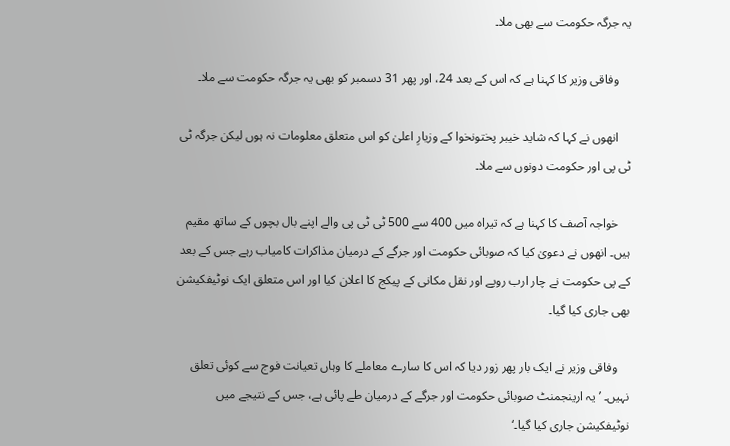یہ جرگہ حکومت سے بھی ملا۔

    وفاقی وزیر کا کہنا ہے کہ اس کے بعد 24، اور پھر 31 دسمبر کو بھی یہ جرگہ حکومت سے ملا۔

    انھوں نے کہا کہ شاید خیبر پختونخوا کے وزیارِ اعلیٰ کو اس متعلق معلومات نہ ہوں لیکن جرگہ ٹی ٹی پی اور حکومت دونوں سے ملا۔

    خواجہ آصف کا کہنا ہے کہ تیراہ میں 400 سے 500 ٹی ٹی پی والے اپنے بال بچوں کے ساتھ مقیم ہیں۔ انھوں نے دعویٰ کیا کہ صوبائی حکومت اور جرگے کے درمیان مذاکرات کامیاب رہے جس کے بعد کے پی حکومت نے چار ارب روپے اور نقل مکانی کے پیکج کا اعلان کیا اور اس متعلق ایک نوٹیفکیشن بھی جاری کیا گیا۔

    وفاقی وزیر نے ایک بار پھر زور دیا کہ اس کا سارے معاملے کا وہاں تعیانت فوج سے کوئی تعلق نہیں۔ ’یہ ارینجمنٹ صوبائی حکومت اور جرگے کے درمیان طے پائی ہے، جس کے نتیجے میں نوٹیفکیشن جاری کیا گیا۔‘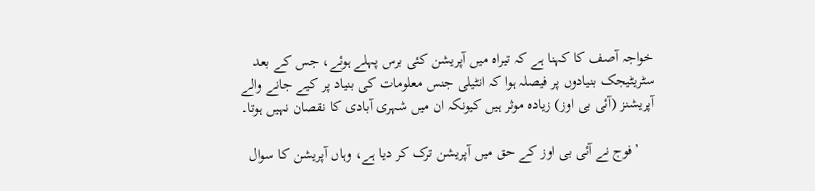خواجہ آصف کا کہنا ہے کہ تیراہ میں آپریشن کئی برس پہلے ہوئے، جس کے بعد سٹریٹیجک بنیادوں پر فیصلہ ہوا کہ انٹیلی جنس معلومات کی بنیاد پر کیے جانے والے آپریشنز (آئی بی اوز) زیادہ موثر ہیں کیونکہ ان میں شہری آبادی کا نقصان نہیں ہوتا۔

    ’فوج نے آئی بی اوز کے حق میں آپریشن ترک کر دیا ہے، وہاں آپریشن کا سوال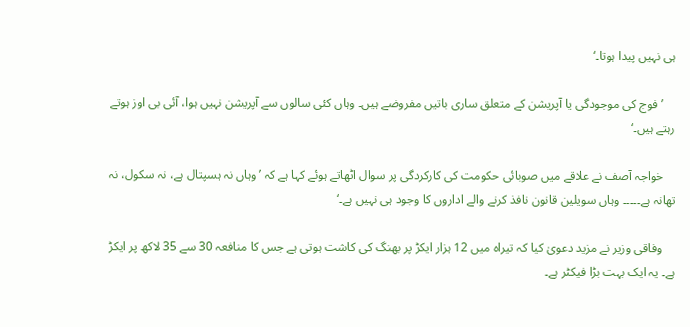ہی نہیں پیدا ہوتا۔‘

    ’فوج کی موجودگی یا آپریشن کے متعلق ساری باتیں مفروضے ہیں۔ وہاں کئی سالوں سے آپریشن نہیں ہوا، آئی بی اوز ہوتے رہتے ہیں۔‘

    خواجہ آصف نے علاقے میں صوبائی حکومت کی کارکردگی پر سوال اٹھاتے ہوئے کہا ہے کہ ’وہاں نہ ہسپتال ہے، نہ سکول، نہ تھانہ ہے۔۔۔۔۔ وہاں سویلین قانون نافذ کرنے والے اداروں کا وجود ہی نہیں ہے۔‘

    وفاقی وزیر نے مزید دعویٰ کیا کہ تیراہ میں 12 ہزار ایکڑ پر بھنگ کی کاشت ہوتی ہے جس کا منافعہ 30 سے 35 لاکھ پر ایکڑ ہے۔ یہ ایک بہت بڑا فیکٹر ہے۔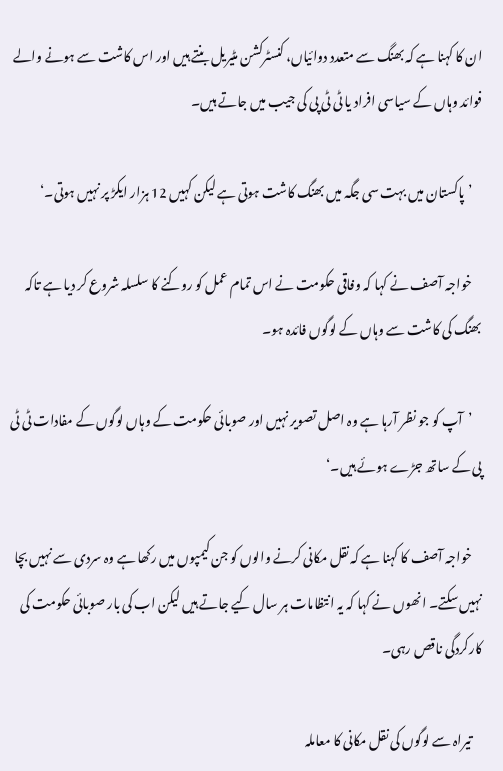ان کا کہنا ہے کہ بھنگ سے متعدد دوائیاں، کنسٹرکشن مٹیریل بنتے ہیں اور اس کاشت سے ہونے والے فوائد وہاں کے سیاسی افراد یا ٹی ٹی پی کی جیب میں جاتے ہیں۔

    ’پاکستان میں بہت سی جگہ میں بھنگ کاشت ہوتی ہے لیکن کہیں 12 ہزار ایکڑ پر نہیں ہوتی۔‘

    خواجہ آصف نے کہا کہ وفاقی حکومت نے اس تمام عمل کو روکنے کا سلسلہ شروع کر دیا ہے تاکہ بھنگ کی کاشت سے وہاں کے لوگوں فائدہ ہو۔

    ’آپ کو جو نظر آرہا ہے وہ اصل تصویر نہیں اور صوبائی حکومت کے وہاں لوگوں کے مفادات ٹی ٹی پی کے ساتھ جڑے ہوئے ہیں۔‘

    خواجہ آصف کا کہنا ہے کہ نقل مکانی کرنے والوں کو جن کیمپوں میں رکھا ہے وہ سردی سے نہیں بچا نہیں سکتے۔ انھوں نے کہا کہ یہ انتظامات ہر سال کیے جاتے ہیں لیکن اب کی بار صوبائی حکومت کی کارکردگی ناقص رہی۔

    تیراہ سے لوگوں کی نقل مکانی کا معاملہ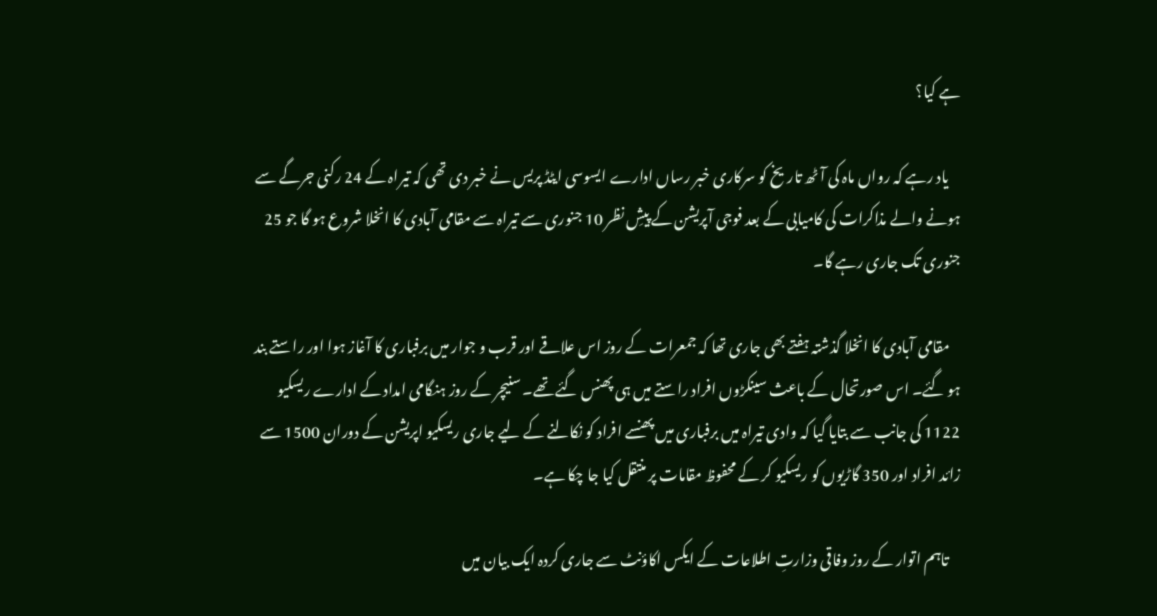ہے کیا؟

    یاد رہے کہ رواں ماہ کی آٹھ تاریخ کو سرکاری خبر رساں ادارے ایسوسی ایٹڈ پریس نے خبر دی تھی کہ تیراہ کے 24 رکنی جرگے سے ہونے والے مذاکرات کی کامیابی کے بعد فوجی آپریشن کے پیشِ نظر 10 جنوری سے تیراہ سے مقامی آبادی کا انخلا شروع ہو گا جو 25 جنوری تک جاری رہے گا۔

    مقامی آبادی کا انخلا گذشتہ ہفتے بھی جاری تھا کہ جمعرات کے روز اس علاقے اور قرب و جوار میں برفباری کا آغاز ہوا اور راستے بند ہو گئے۔ اس صورتحال کے باعث سینکڑوں افراد راستے میں ہی پھنس گئے تھے۔ سنیچر کے روز ہنگامی امداد کے ادارے ریسکیو 1122 کی جانب سے بتایا گیا کہ وادی تیراہ میں برفباری میں پھنسے افراد کو نکالنے کے لیے جاری ریسکیو اپریشن کے دوران 1500 سے زائد افراد اور 350 گاڑیوں کو ریسکیو کر کے محفوظ مقامات پر منتقل کیا جا چکا ہے۔

    تاہم اتوار کے روز وفاقی وزارتِ اطلاعات کے ایکس اکاؤنٹ سے جاری کردہ ایک بیان میں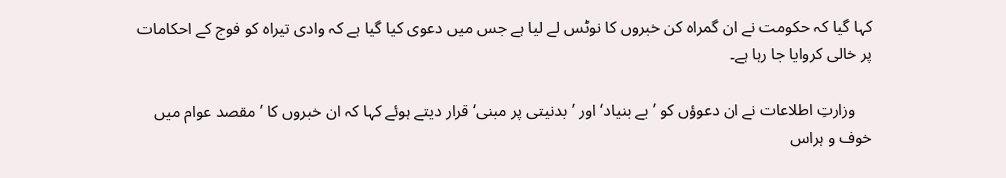کہا گیا کہ حکومت نے ان گمراہ کن خبروں کا نوٹس لے لیا ہے جس میں دعوی کیا گیا ہے کہ وادی تیراہ کو فوج کے احکامات پر خالی کروایا جا رہا ہے۔

    وزارتِ اطلاعات نے ان دعوؤں کو ’بے بنیاد‘ اور ’بدنیتی پر مبنی‘ قرار دیتے ہوئے کہا کہ ان خبروں کا ’مقصد عوام میں خوف و ہراس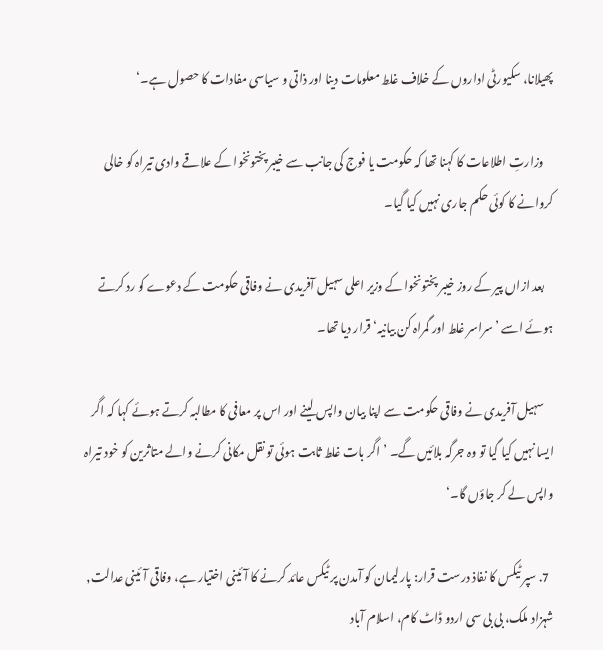پھیلانا، سکیورٹی اداروں کے خلاف غلط معلومات دینا اور ذاتی و سیاسی مفادات کا حصول ہے۔‘

    وزارتِ اطلاعات کا کہنا تھا کہ حکومت یا فوج کی جانب سے خیبر پختونخوا کے علاقے وادی تیراہ کو خالی کروانے کا کوئی حکم جاری نہیں کیا گیا۔

    بعد ازاں پیر کے روز خیبر پختونخوا کے وزیر اعلی سہیل آفریدی نے وفاقی حکومت کے دعوے کو رد کرتے ہوئے اسے ’سراسر غلط اور گمراہ کن بیانیہ‘ قرار دیا تھا۔

    سہیل آفریدی نے وفاقی حکومت سے اپنا بیان واپس لینے اور اس پر معافی کا مطالبہ کرتے ہوئے کہا کہ اگر ایسا نہیں کیا گیا تو وہ جرگہ بلائیں گے۔ ’اگر بات غلط ثابت ہوئی تو نقل مکانی کرنے والے متاثرین کو خود تیراہ واپس لے کر جاؤں گا۔‘

  7. سپر ٹیکس کا نفاذ درست قرار: پارلیمان کو آمدن پر ٹیکس عائد کرنے کا آئینی اختیار ہے، وفاقی آئینی عدالت, شہزاد ملک، بی بی سی اردو ڈاٹ کام، اسلام آباد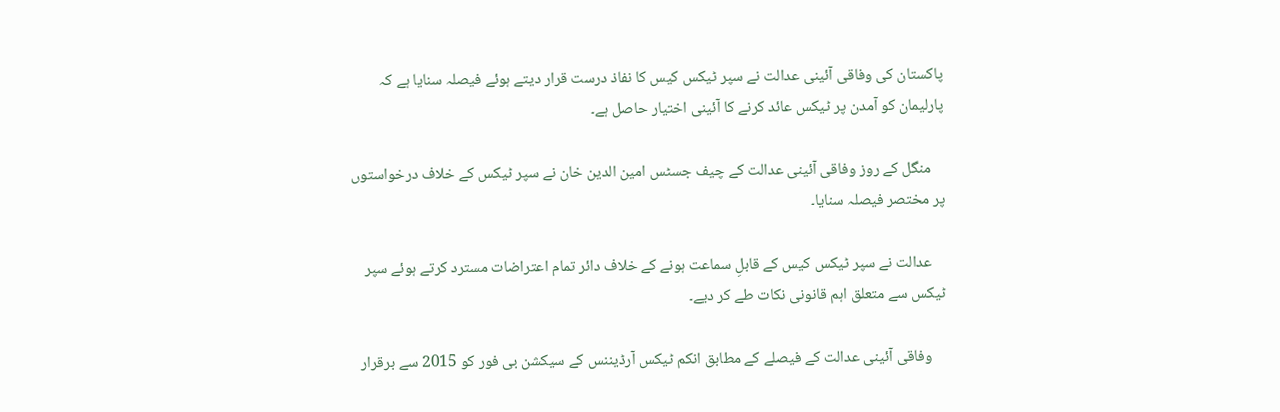پاکستان کی وفاقی آئینی عدالت نے سپر ٹیکس کیس کا نفاذ درست قرار دیتے ہوئے فیصلہ سنایا ہے کہ پارلیمان کو آمدن پر ٹیکس عائد کرنے کا آئینی اختیار حاصل ہے۔

    منگل کے روز وفاقی آئینی عدالت کے چیف جسٹس امین الدین خان نے سپر ٹیکس کے خلاف درخواستوں پر مختصر فیصلہ سنایا۔

    عدالت نے سپر ٹیکس کیس کے قابلِ سماعت ہونے کے خلاف دائر تمام اعتراضات مسترد کرتے ہوئے سپر ٹیکس سے متعلق اہم قانونی نکات طے کر دیے۔

    وفاقی آئینی عدالت کے فیصلے کے مطابق انکم ٹیکس آرڈیننس کے سیکشن بی فور کو 2015 سے برقرار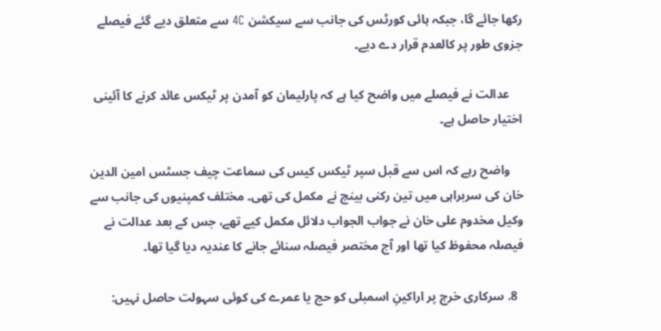رکھا جائے گا، جبکہ ہائی کورٹس کی جانب سے سیکشن 4C سے متعلق دیے گئے فیصلے جزوی طور پر کالعدم قرار دے دیے۔

    عدالت نے فیصلے میں واضح کیا ہے کہ پارلیمان کو آمدن پر ٹیکس عائد کرنے کا آئینی اختیار حاصل ہے۔

    واضح رہے کہ اس سے قبل سپر ٹیکس کیس کی سماعت چیف جسٹس امین الدین خان کی سربراہی میں تین رکنی بینچ نے مکمل کی تھی۔ مختلف کمپنیوں کی جانب سے وکیل مخدوم علی خان نے جواب الجواب دلائل مکمل کیے تھے، جس کے بعد عدالت نے فیصلہ محفوظ کیا تھا اور آج مختصر فیصلہ سنائے جانے کا عندیہ دیا گیا تھا۔

  8. سرکاری خرچ پر اراکینِ اسمبلی کو حج یا عمرے کی کوئی سہولت حاصل نہیں: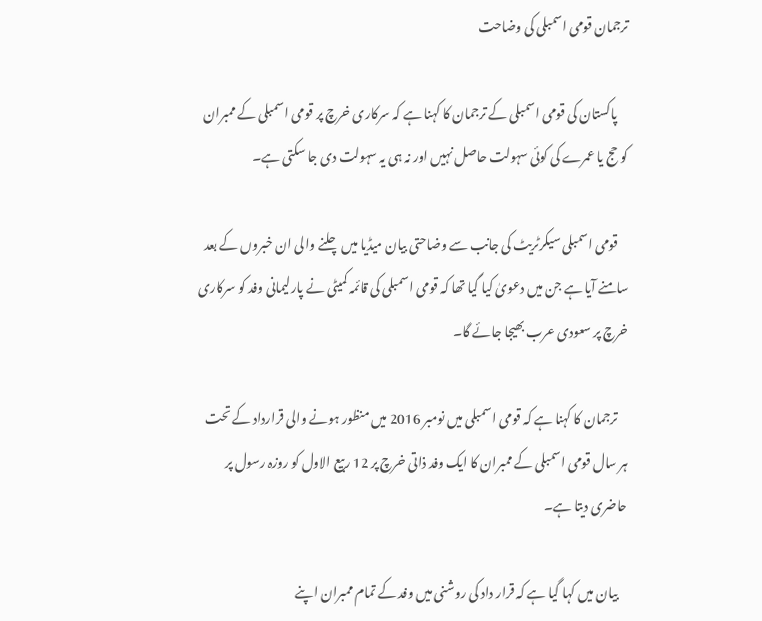ترجمان قومی اسمبلی کی وضاحت

    پاکستان کی قومی اسمبلی کے ترجمان کا کہنا ہے کہ سرکاری خرچ پر قومی اسمبلی کے ممبران کو حج یا عمرے کی کوئی سہولت حاصل نہیں اور نہ ہی یہ سہولت دی جا سکتی ہے۔

    قومی اسمبلی سیکرٹریٹ کی جانب سے وضاحتی بیان میڈیا میں چلنے والی ان خبروں کے بعد سامنے آیا ہے جن میں دعویٰ کیا گیا تھا کہ قومی اسمبلی کی قائمہ کمیٹی نے پارلیمانی وفد کو سرکاری خرچ پر سعودی عرب بھیجا جائے گا۔

    ترجمان کا کہنا ہے کہ قومی اسمبلی میں نومبر 2016 میں منظور ہونے والی قرارداد کے تحت ہر سال قومی اسمبلی کے ممبران کا ایک وفد ذاتی خرچ پر 12 ربیع الاول کو روزہ رسول پر حاضری دیتا ہے۔

    بیان میں کہا گیا ہے کہ قرار داد کی روشنی میں وفد کے تمام ممبران اپنے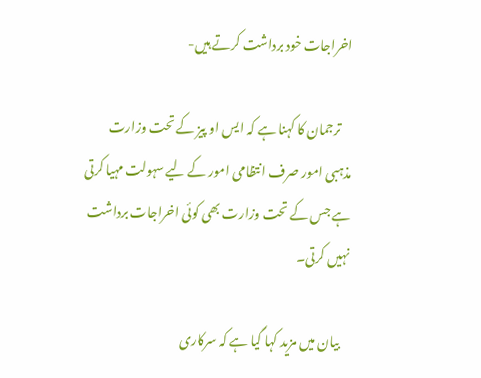اخراجات خود برداشت کرتے ہیں-

    ترجمان کا کہنا ہے کہ ایس او پیز کے تحت وزارت مذہبی امور صرف انتظامی امور کے لیے سہولت مہیا کرتی ہے جس کے تحت وزارت بھی کوئی اخراجات برداشت نہیں کرتی۔

    بیان میں مزید کہا گیا ہے کہ سرکاری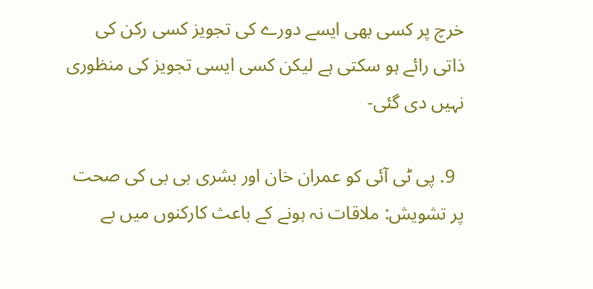خرچ پر کسی بھی ایسے دورے کی تجویز کسی رکن کی ذاتی رائے ہو سکتی ہے لیکن کسی ایسی تجویز کی منظوری نہیں دی گئی-

  9. پی ٹی آئی کو عمران خان اور بشری بی بی کی صحت پر تشویش: ملاقات نہ ہونے کے باعث کارکنوں میں بے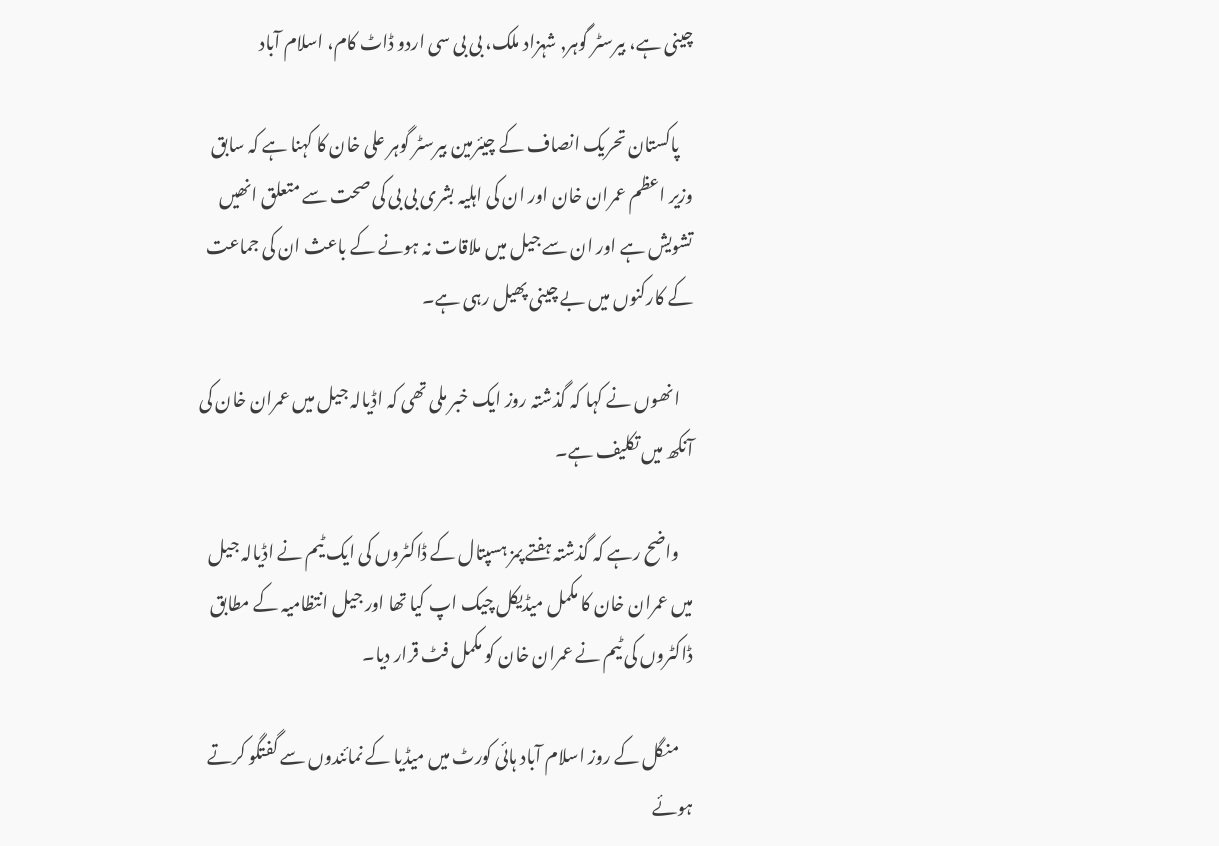چینی ہے، بیرسٹر گوہر, شہزاد ملک، بی بی سی اردو ڈاٹ کام، اسلام آباد

    پاکستان تحریک انصاف کے چیئرمین بیرسٹر گوہر علی خان کا کہنا ہے کہ سابق وزیر اعظم عمران خان اور ان کی اہلیہ بشری بی بی کی صحت سے متعلق انھیں تشویش ہے اور ان سے جیل میں ملاقات نہ ہونے کے باعث ان کی جماعت کے کارکنوں میں بے چینی پھیل رہی ہے۔

    انھوں نے کہا کہ گذشتہ روز ایک خبر ملی تھی کہ اڈیالہ جیل میں عمران خان کی آنکھ میں تکلیف ہے۔

    واضح رہے کہ گذشتہ ہفتے پمز ہسپتال کے ڈاکٹروں کی ایک ٹیم نے اڈیالہ جیل میں عمران خان کا مکمل میڈیکل چیک اپ کیا تھا اور جیل انتظامیہ کے مطابق ڈاکٹروں کی ٹیم نے عمران خان کو مکمل فٹ قرار دیا۔

    منگل کے روز اسلام آباد ہائی کورٹ میں میڈیا کے نمائندوں سے گفتگو کرتے ہوئے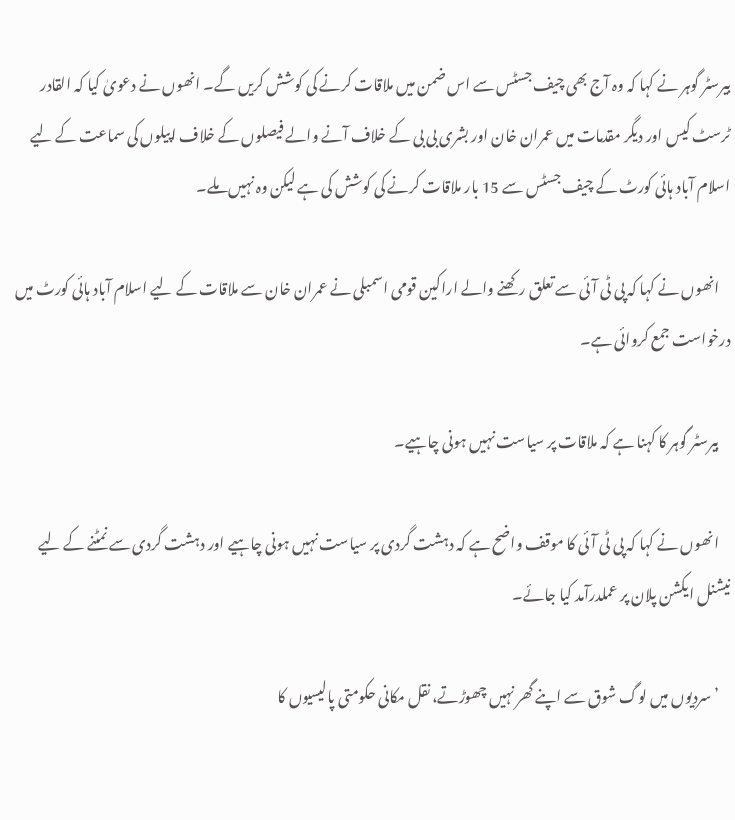بیرسٹر گوہر نے کہا کہ وہ آج بھی چیف جسٹس سے اس ضمن میں ملاقات کرنے کی کوشش کریں گے۔ انھوں نے دعویٰ کیا کہ القادر ٹرسٹ کیس اور دیگر مقدمات میں عمران خان اور بشری بی بی کے خلاف آنے والے فیصلوں کے خلاف اپیلوں کی سماعت کے لیے اسلام آباد ہائی کورٹ کے چیف جسٹس سے 15 بار ملاقات کرنے کی کوشش کی ہے لیکن وہ نہیں ملے۔

    انھوں نے کہا کہ پی ٹی آئی سے تعلق رکھنے والے اراکین قومی اسمبلی نے عمران خان سے ملاقات کے لیے اسلام آباد ہائی کورٹ میں درخواست جمع کروائی ہے۔

    بیرسٹر گوہر کا کہنا ہے کہ ملاقات پر سیاست نہیں ہونی چاہیے۔

    انھوں نے کہا کہ پی ٹی آئی کا موقف واضح ہے کہ دہشت گردی پر سیاست نہیں ہونی چاہیے اور دہشت گردی سے نمٹنے کے لیے نیشنل ایکشن پلان پر عملدرآمد کیا جائے۔

    ’سردیوں میں لوگ شوق سے اپنے گھر نہیں چھوڑتے، نقل مکانی حکومتی پالیسیوں کا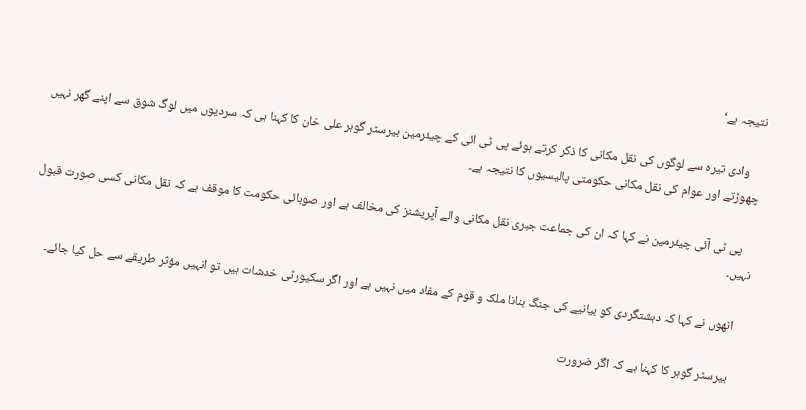نتیجہ ہے‘

    وادی تیرہ سے لوگوں کی نقل مکانی کا ذکر کرتے ہوئے پی ٹی ائی کے چیئرمین بیرسٹر گوہر علی خان کا کہنا ہی کہ سردیوں میں لوگ شوق سے اپنے گھر نہیں چھوڑتے اور عوام کی نقل مکانی حکومتی پالیسیوں کا نتیجہ ہے۔

    پی ٹی آئی چیئرمین نے کہا کہ ان کی جماعت جبری نقل مکانی والے آپریشنز کی مخالف ہے اور صوبائی حکومت کا موقف ہے کہ نقل مکانی کسی صورت قبول نہیں۔

    انھوں نے کہا کہ دہشتگردی کو بیانیے کی جنگ بنانا ملک و قوم کے مفاد میں نہیں ہے اور اگر سکیورٹی خدشات ہیں تو انہیں مؤثر طریقے سے حل کیا جائے۔

    بیرسٹر گوہر کا کہنا ہے کہ اگر ضرورت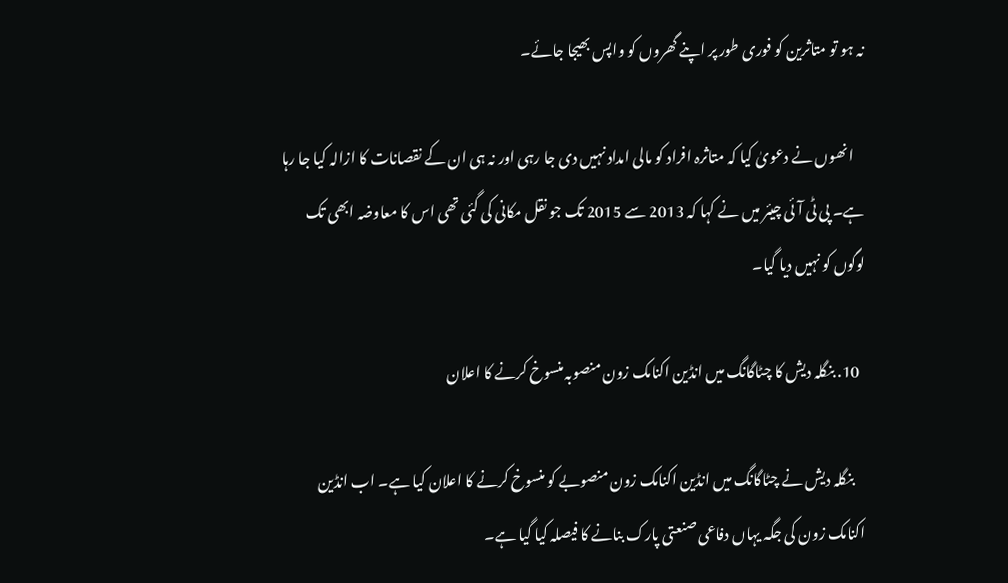نہ ہو تو متاثرین کو فوری طور پر اپنے گھروں کو واپس بھیجا جائے۔

    انھوں نے دعویٰ کیا کہ متاثرہ افراد کو مالی امداد نہیں دی جا رہی اور نہ ہی ان کے نقصانات کا ازالہ کیا جا رہا ہے۔ پی ٹی آئی چیئر میں نے کہا کہ 2013 سے 2015 تک جو نقل مکانی کی گئی تھی اس کا معاوضہ ابھی تک لوگوں کو نہیں دیا گیا۔

  10. بنگلہ دیش کا چٹاگانگ میں انڈین اکنامک زون منصوبہ منسوخ کرنے کا اعلان

    بنگلہ دیش نے چٹاگانگ میں انڈین اکنامک زون منصوبے کو منسوخ کرنے کا اعلان کیا ہے۔ اب انڈین اکنامک زون کی جگہ یہاں دفاعی صنعتی پارک بنانے کا فیصلہ کیا گیا ہے۔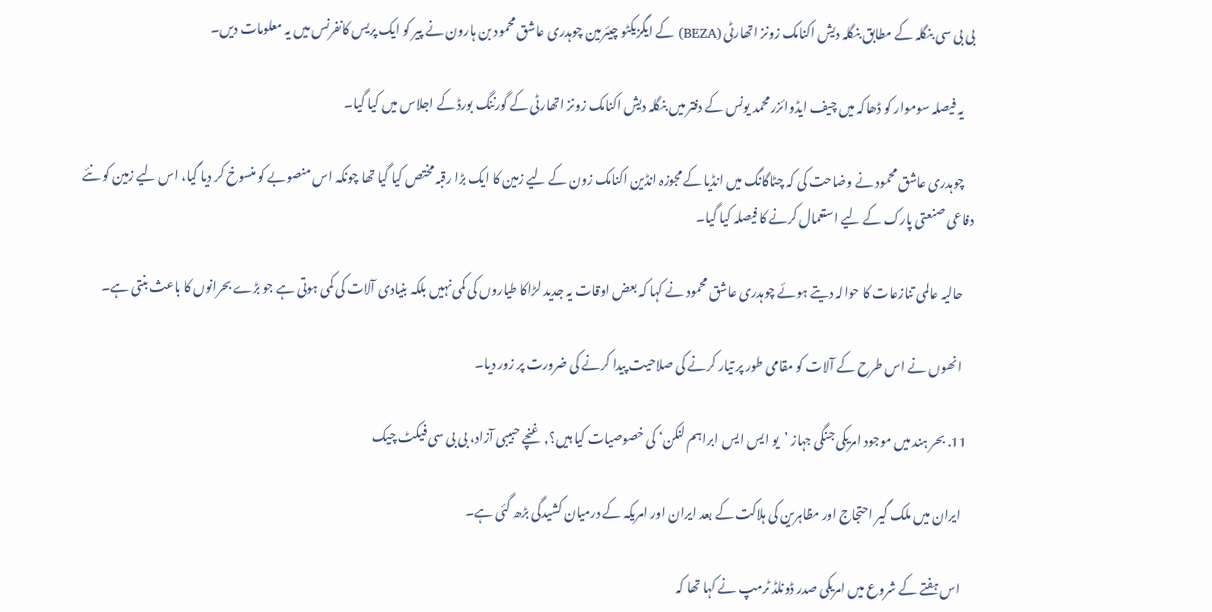بی بی سی بنگلہ کے مطابق بنگلہ دیش اکنامک زونز اتھارٹی (BEZA) کے ایگزیکٹو چیئرمین چوہدری عاشق محمود بن ہارون نے پیر کو ایک پریس کانفرنس میں یہ معلومات دیں۔

    یہ فیصلہ سوموار کو ڈھاکہ میں چیف ایڈوائزر محمد یونس کے دفتر میں بنگلہ دیش اکنامک زونز اتھارٹی کے گورننگ بورڈ کے اجلاس میں کیا گیا۔

    چوہدری عاشق محمود نے وضاحت کی کہ چٹاگانگ میں انڈیا کے مجوزہ انڈین اکنامک زون کے لیے زمین کا ایک بڑا رقبہ مختص کیا گیا تھا چونکہ اس منصوبے کو منسوخ کر دیا گیا، اس لیے زمین کو نئے دفاعی صنعتی پارک کے لیے استعمال کرنے کا فیصلہ کیا گیا۔

    حالیہ عالمی تنازعات کا حوالہ دیتے ہوئے چوہدری عاشق محمود نے کہا کہ بعض اوقات یہ جدید لڑاکا طیاروں کی کمی نہیں بلکہ بنیادی آلات کی کمی ہوتی ہے جو بڑے بحرانوں کا باعث بنتی ہے۔

    انھوں نے اس طرح کے آلات کو مقامی طور پر تیار کرنے کی صلاحیت پیدا کرنے کی ضرورت پر زور دیا۔

  11. بحر ہند میں موجود امریکی جنگی جہاز ’یو ایس ایس ابراہم لنکن‘ کی خصوصیات کیا ہیں؟, غنچے حبیبی آزاد، بی بی سی فیکٹ چیک

    ایران میں ملک گیر احتجاج اور مظاہرین کی ہلاکت کے بعد ایران اور امریکہ کے درمیان کشیدگی بڑھ گئی ہے۔

    اس ہفتے کے شروع میں امریکی صدر ڈونلڈ ٹرمپ نے کہا تھا کہ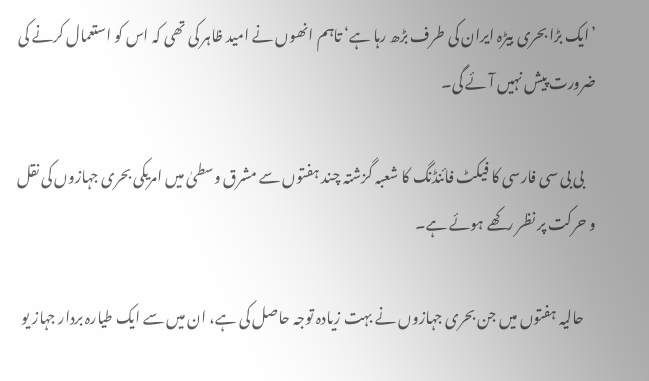’ایک بڑا بحری بیڑہ ایران کی طرف بڑھ رہا ہے‘ تاہم انھوں نے امید ظاہر کی تھی کہ اس کو استعمال کرنے کی ضرورت پیش نہیں آئے گی۔

    بی بی سی فارسی کا فیکٹ فائنڈنگ کا شعبہ گزشتہ چند ہفتوں سے مشرق وسطیٰ میں امریکی بحری جہازوں کی نقل و حرکت پر نظر رکھے ہوئے ہے۔

    حالیہ ہفتوں میں جن بحری جہازوں نے بہت زیادہ توجہ حاصل کی ہے، ان میں سے ایک طیارہ بردار جہاز یو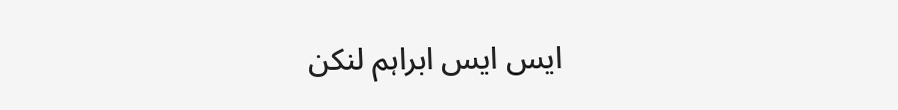ایس ایس ابراہم لنکن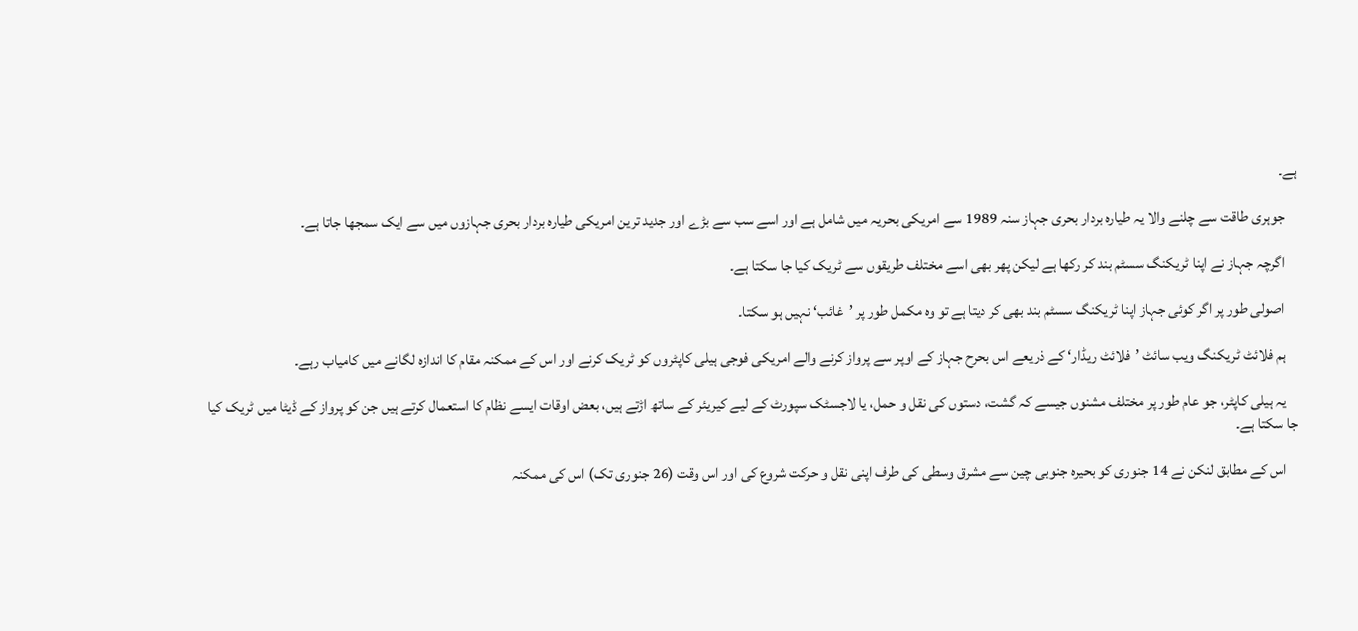ہے۔

    جوہری طاقت سے چلنے والا یہ طیارہ بردار بحری جہاز سنہ 1989 سے امریکی بحریہ میں شامل ہے اور اسے سب سے بڑے اور جدید ترین امریکی طیارہ بردار بحری جہازوں میں سے ایک سمجھا جاتا ہے۔

    اگرچہ جہاز نے اپنا ٹریکنگ سسٹم بند کر رکھا ہے لیکن پھر بھی اسے مختلف طریقوں سے ٹریک کیا جا سکتا ہے۔

    اصولی طور پر اگر کوئی جہاز اپنا ٹریکنگ سسٹم بند بھی کر دیتا ہے تو وہ مکمل طور پر ’غائب‘ نہیں ہو سکتا۔

    ہم فلائٹ ٹریکنگ ویب سائٹ ’فلائٹ ریڈار‘ کے ذریعے اس بحرح جہاز کے اوپر سے پرواز کرنے والے امریکی فوجی ہیلی کاپٹروں کو ٹریک کرنے اور اس کے ممکنہ مقام کا اندازہ لگانے میں کامیاب رہے۔

    یہ ہیلی کاپٹر، جو عام طور پر مختلف مشنوں جیسے کہ گشت، دستوں کی نقل و حمل، یا لاجسٹک سپورٹ کے لیے کیریئر کے ساتھ اڑتے ہیں، بعض اوقات ایسے نظام کا استعمال کرتے ہیں جن کو پرواز کے ڈیٹا میں ٹریک کیا جا سکتا ہے۔

    اس کے مطابق لنکن نے 14 جنوری کو بحیرہ جنوبی چین سے مشرق وسطی کی طرف اپنی نقل و حرکت شروع کی اور اس وقت (26 جنوری تک) اس کی ممکنہ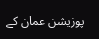پوزیشن عمان کے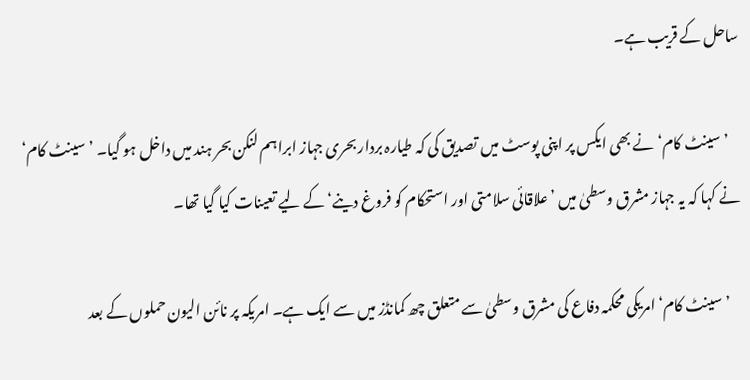ساحل کے قریب ہے۔

    ’سینٹ کام‘ نے بھی ایکس پر اپنی پوسٹ میں تصدیق کی کہ طیارہ بردار بحری جہاز ابراہم لنکن بحر ہند میں داخل ہو گیا۔ ’سینٹ کام‘ نے کہا کہ یہ جہاز مشرق وسطیٰ میں ’علاقائی سلامتی اور استحکام کو فروغ دینے‘ کے لیے تعینات کیا گیا تھا۔

    ’سینٹ کام‘ امریکی محکمہ دفاع کی مشرق وسطیٰ سے متعلق چھ کمانڈز میں سے ایک ہے۔ امریکہ پر نائن الیون حملوں کے بعد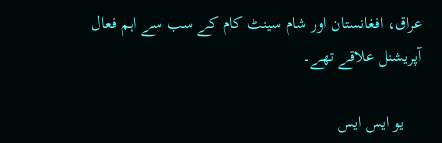عراق، افغانستان اور شام سینٹ کام کے سب سے اہم فعال آپریشنل علاقے تھے۔

    یو ایس ایس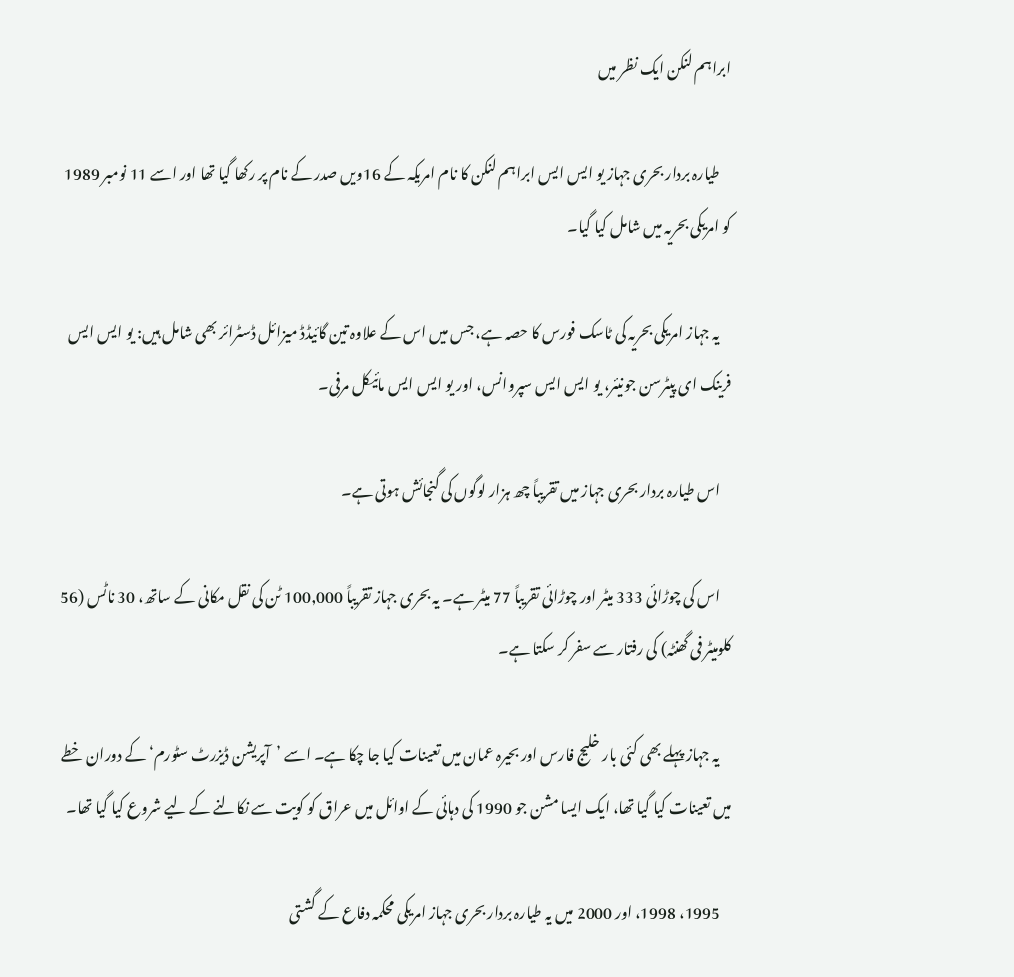ابراہم لنکن ایک نظر میں

    طیارہ بردار بحری جہاز یو ایس ایس ابراہم لنکن کا نام امریکہ کے 16ویں صدر کے نام پر رکھا گیا تھا اور اسے 11 نومبر 1989 کو امریکی بحریہ میں شامل کیا گیا۔

    یہ جہاز امریکی بحریہ کی ٹاسک فورس کا حصہ ہے، جس میں اس کے علاوہ تین گائیڈڈ میزائل ڈسٹرائر بھی شامل ہیں: یو ایس ایس فرینک ای پیٹرسن جونیئر، یو ایس ایس سپروانس، اور یو ایس ایس مائیکل مرفی۔

    اس طیارہ بردار بحری جہاز میں تقریباً چھ ہزار لوگوں کی گنجائش ہوتی ہے۔

    اس کی چوڑائی 333 میٹر اور چوڑائی تقریباً 77 میٹر ہے۔ یہ بحری جہاز تقریباً 100,000 ٹن کی نقل مکانی کے ساتھ، 30 ناٹس (56 کلومیٹر فی گھنٹہ) کی رفتار سے سفر کر سکتا ہے۔

    یہ جہاز پہلے بھی کئی بار خلیج فارس اور بحیرہ عمان میں تعینات کیا جا چکا ہے۔ اسے ’آپریشن ڈیزرٹ سٹورم‘ کے دوران خطے میں تعینات کیا گیا تھا، ایک ایسا مشن جو 1990 کی دہائی کے اوائل میں عراق کو کویت سے نکالنے کے لیے شروع کیا گیا تھا۔

    1995، 1998، اور 2000 میں یہ طیارہ بردار بحری جہاز امریکی محکمہ دفاع کے گشتی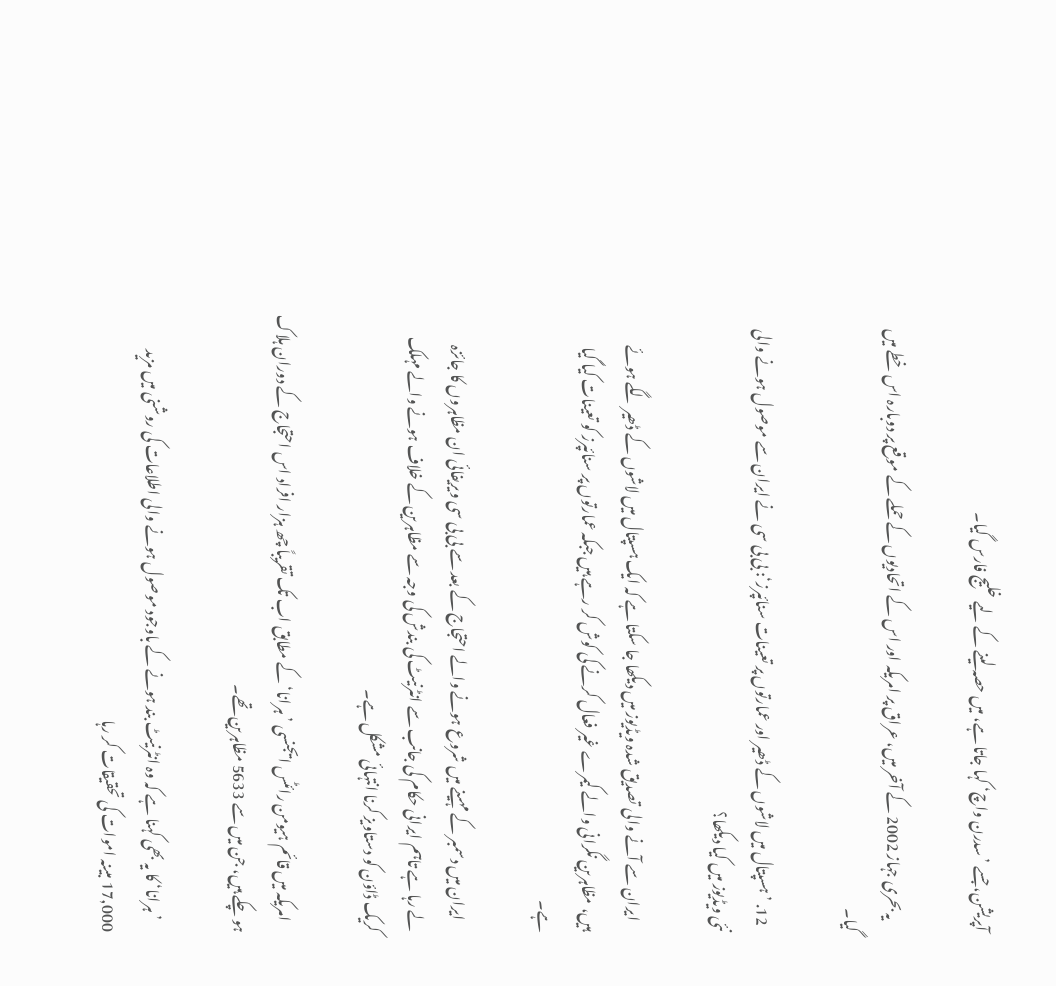آپریشن، جسے ’سدرن واچ‘ کہا جاتا ہے، میں حصہ لینے کے لیے خلیج فارس گیا۔

    یہ بحری جہاز 2002 کے آخر میں، عراق پر امریکہ اور اس کے اتحادیوں کے حملے کے موقع پر دوبارہ اس خطے میں گیا۔

  12. ’ہسپتال میں لاشوں کے ڈھیر اور عمارتوں پر تعینات سنائپرز‘: بی بی سی نے ایران سے موصول ہونے والی نئی ویڈیوز میں کیا دیکھا؟

    ایران سے آنے والی تصدیق شدہ ویڈیوز میں دیکھا جا سکتا ہے کہ ایک ہسپتال میں لاشوں کے ڈھیر لگے ہوئے ہیں، مظاہرین نگرانی والے کیمرے غیر فعال کرنے کی کوش کر رہے ہیں جبکہ عمارتوں پر سنائپرز کو تعینات کیا گیا ہے۔

    ایران میں دسمبر کے مہینے میں شروع ہونے والے احتجاج کے بعد سے بی بی سی ویریفائی ان مظاہروں کا جائزہ لے رہا ہے تاہم ایرانی حکام کی جانب سے انٹرنیٹ کی بندش کی وجہ سے مظاہرین کے خلاف ہونے والے مہلک کریک ڈاؤن کو دستاویز کرنا انتہائی مشکل ہے۔

    امریکہ میں قائم ہیومن رائٹس ایجنسی ’ہرانا‘ کے مطابق اب تک تقریباً چھ ہزار افراد اس احتجاج کے دوران ہلاک ہو چکے ہیں، جن میں سے 5633 مظاہرین تھے۔

    ’ہرانا‘ کا یہ بھی کہنا ہے کہ وہ انٹرنیٹ بند ہونے کے باوجود موصول ہونے والی اطلاعات کی روشنی میں مزید 17,000 مبینہ اموات کی تحقیقات کر رہا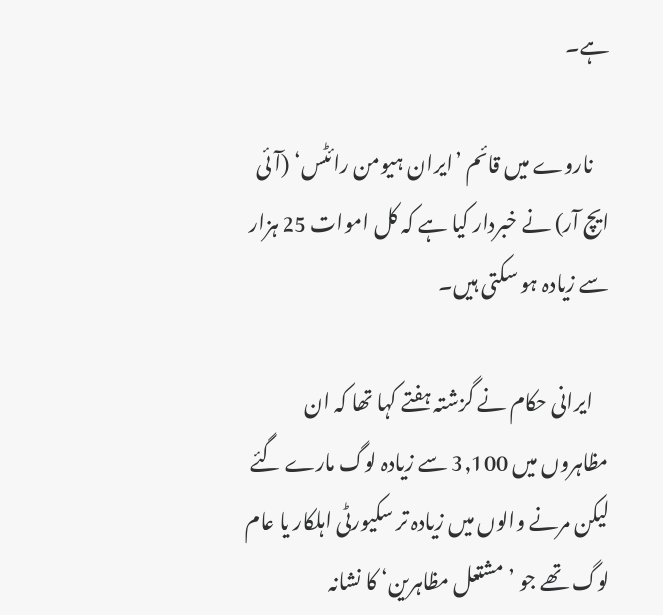ہے۔

    ناروے میں قائم ’ایران ہیومن رائٹس‘ (آئی ایچ آر) نے خبردار کیا ہے کہ کل اموات 25 ہزار سے زیادہ ہو سکتی ہیں۔

    ایرانی حکام نے گزشتہ ہفتے کہا تھا کہ ان مظاہروں میں 3,100 سے زیادہ لوگ مارے گئے لیکن مرنے والوں میں زیادہ تر سکیورٹی اہلکار یا عام لوگ تھے جو ’مشتعل مظاہرین‘ کا نشانہ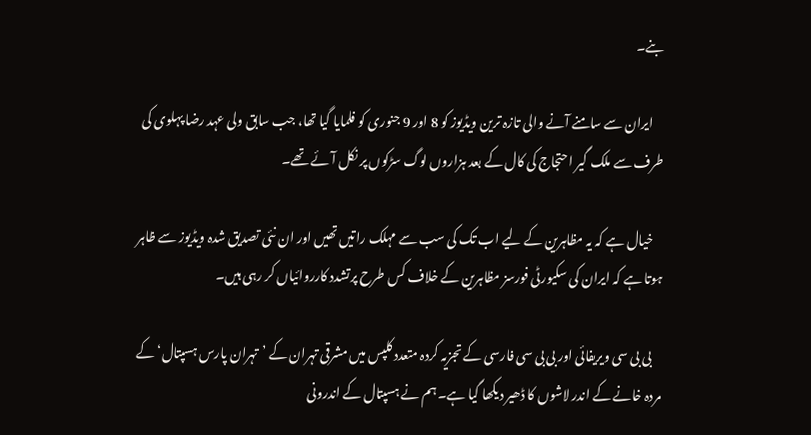بنے۔

    ایران سے سامنے آنے والی تازہ ترین ویڈیوز کو 8 اور 9 جنوری کو فلمایا گیا تھا، جب سابق ولی عہد رضا پہلوی کی طرف سے ملک گیر احتجاج کی کال کے بعد ہزاروں لوگ سڑکوں پر نکل آئے تھے۔

    خیال ہے کہ یہ مظاہرین کے لیے اب تک کی سب سے مہلک راتیں تھیں اور ان نئی تصدیق شدہ ویڈیوز سے ظاہر ہوتا ہے کہ ایران کی سکیورٹی فورسز مظاہرین کے خلاف کس طرح پرتشدد کارروائیاں کر رہی ہیں۔

    بی بی سی ویریفائی اور بی بی سی فارسی کے تجزیہ کردہ متعدد کلپس میں مشرقی تہران کے ’تہران پارس ہسپتال‘ کے مردہ خانے کے اندر لاشوں کا ڈھیر دیکھا گیا ہے۔ ہم نے ہسپتال کے اندرونی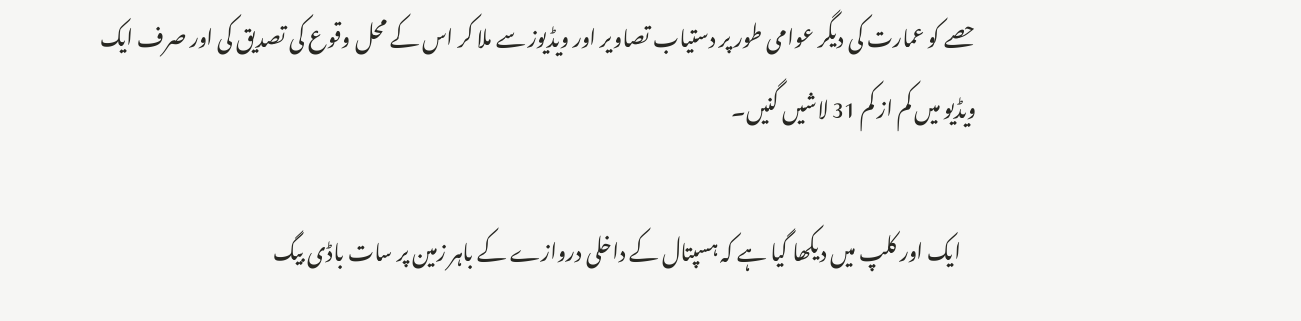حصے کو عمارت کی دیگر عوامی طور پر دستیاب تصاویر اور ویڈیوز سے ملا کر اس کے محل وقوع کی تصدیق کی اور صرف ایک ویڈیو میں کم از کم 31 لاشیں گنیں۔

    ایک اور کلپ میں دیکھا گیا ہے کہ ہسپتال کے داخلی دروازے کے باہر زمین پر سات باڈی بیگ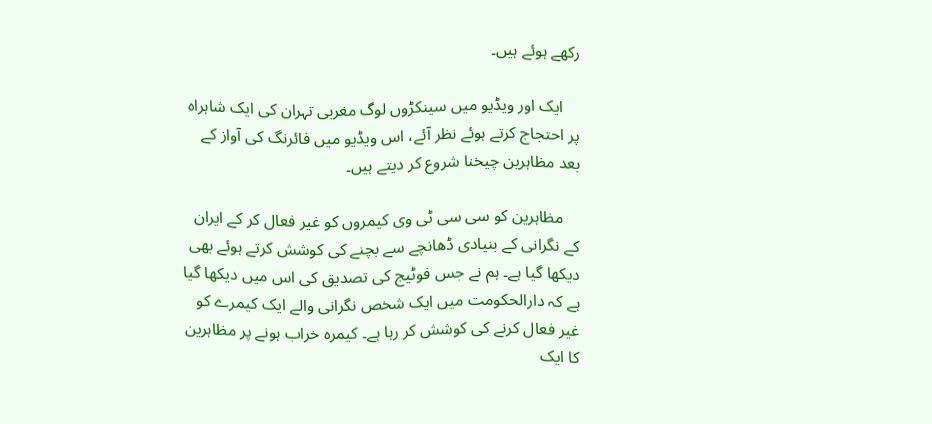رکھے ہوئے ہیں۔

    ایک اور ویڈیو میں سینکڑوں لوگ مغربی تہران کی ایک شاہراہ پر احتجاج کرتے ہوئے نظر آئے، اس ویڈیو میں فائرنگ کی آواز کے بعد مظاہرین چیخنا شروع کر دیتے ہیں۔

    مظاہرین کو سی سی ٹی وی کیمروں کو غیر فعال کر کے ایران کے نگرانی کے بنیادی ڈھانچے سے بچنے کی کوشش کرتے ہوئے بھی دیکھا گیا ہے۔ ہم نے جس فوٹیج کی تصدیق کی اس میں دیکھا گیا ہے کہ دارالحکومت میں ایک شخص نگرانی والے ایک کیمرے کو غیر فعال کرنے کی کوشش کر رہا ہے۔ کیمرہ خراب ہونے پر مظاہرین کا ایک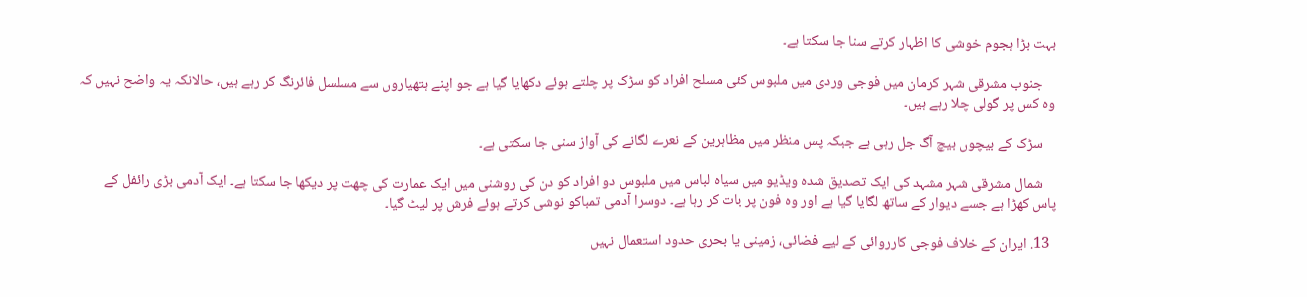بہت بڑا ہجوم خوشی کا اظہار کرتے سنا جا سکتا ہے۔

    جنوب مشرقی شہر کرمان میں فوجی وردی میں ملبوس کئی مسلح افراد کو سڑک پر چلتے ہوئے دکھایا گیا ہے جو اپنے ہتھیاروں سے مسلسل فائرنگ کر رہے ہیں، حالانکہ یہ واضح نہیں کہ وہ کس پر گولی چلا رہے ہیں۔

    سڑک کے بیچوں بیچ آگ جل رہی ہے جبکہ پس منظر میں مظاہرین کے نعرے لگانے کی آواز سنی جا سکتی ہے۔

    شمال مشرقی شہر مشہد کی ایک تصدیق شدہ ویڈیو میں سیاہ لباس میں ملبوس دو افراد کو دن کی روشنی میں ایک عمارت کی چھت پر دیکھا جا سکتا ہے۔ ایک آدمی بڑی رائفل کے پاس کھڑا ہے جسے دیوار کے ساتھ لگایا گیا ہے اور وہ فون پر بات کر رہا ہے۔ دوسرا آدمی تمباکو نوشی کرتے ہوئے فرش پر لیٹ گیا۔

  13. ایران کے خلاف فوجی کارروائی کے لیے فضائی، زمینی یا بحری حدود استعمال نہیں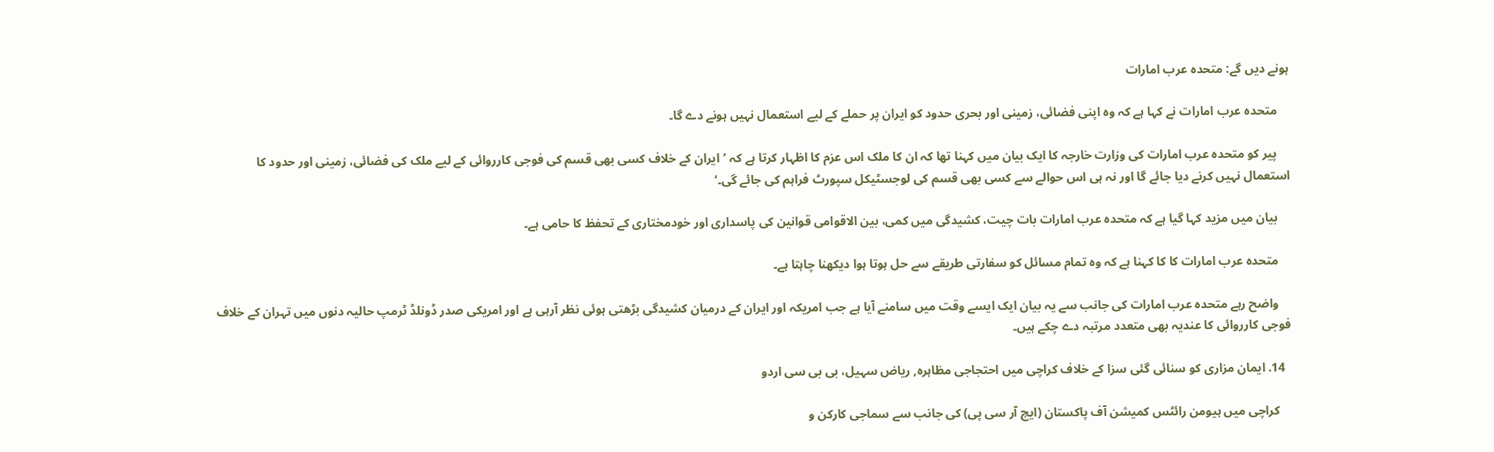ہونے دیں گے: متحدہ عرب امارات

    متحدہ عرب امارات نے کہا ہے کہ وہ اپنی فضائی، زمینی اور بحری حدود کو ایران پر حملے کے لیے استعمال نہیں ہونے دے گا۔

    پیر کو متحدہ عرب امارات کی وزارت خارجہ کا ایک بیان میں کہنا تھا کہ ان کا ملک اس عزم کا اظہار کرتا ہے کہ ’ایران کے خلاف کسی بھی قسم کی فوجی کارروائی کے لیے ملک کی فضائی، زمینی اور حدود کا استعمال نہیں کرنے دیا جائے گا اور نہ ہی اس حوالے سے کسی بھی قسم کی لوجسٹیکل سپورٹ فراہم کی جائے گی۔‘

    بیان میں مزید کہا گیا ہے کہ متحدہ عرب امارات بات چیت، کشیدگی میں کمی، بین الاقوامی قوانین کی پاسداری اور خودمختاری کے تحفظ کا حامی ہے۔

    متحدہ عرب امارات کا کا کہنا ہے کہ وہ تمام مسائل کو سفارتی طریقے سے حل ہوتا ہوا دیکھنا چاہتا ہے۔

    واضح رہے متحدہ عرب امارات کی جانب سے یہ بیان ایک ایسے وقت میں سامنے آیا ہے جب امریکہ اور ایران کے درمیان کشیدگی بڑھتی ہوئی نظر آرہی ہے اور امریکی صدر ڈونلڈ ٹرمپ حالیہ دنوں میں تہران کے خلاف فوجی کارروائی کا عندیہ بھی متعدد مرتبہ دے چکے ہیں۔

  14. ایمان مزاری کو سنائی گئی سزا کے خلاف کراچی میں احتجاجی مظاہرہ, ریاض سہیل، بی بی سی اردو

    کراچی میں ہیومن رائٹس کمیشن آف پاکستان (ایچ آر سی پی) کی جانب سے سماجی کارکن و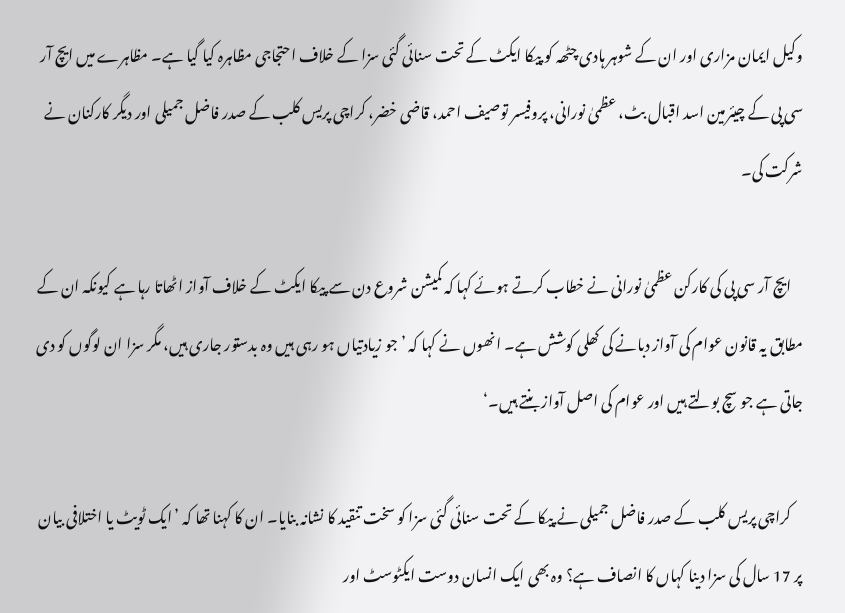وکیل ایمان مزاری اور ان کے شوہر ہادی چٹھہ کو پیکا ایکٹ کے تحت سنائی گئی سزا کے خلاف احتجاجی مظاہرہ کیا گیا ہے۔ مظاہرے میں ایچ آر سی پی کے چیئرمین اسد اقبال بٹ، عظمیٰ نورانی، پروفیسر توصیف احمد، قاضی خضر، کراچی پریس کلب کے صدر فاضل جمیلی اور دیگر کارکنان نے شرکت کی۔

    ایچ آر سی پی کی کارکن عظمیٰ نورانی نے خطاب کرتے ہوئے کہا کہ کمیشن شروع دن سے پیکا ایکٹ کے خلاف آواز اٹھاتا رہا ہے کیونکہ ان کے مطابق یہ قانون عوام کی آواز دبانے کی کھلی کوشش ہے۔ انھوں نے کہا کہ ’جو زیادتیاں ہو رہی ہیں وہ بدستور جاری ہیں، مگر سزا ان لوگوں کو دی جاتی ہے جو سچ بولتے ہیں اور عوام کی اصل آواز بنتے ہیں۔‘

    کراچی پریس کلب کے صدر فاضل جمیلی نے پیکا کے تحت سنائی گئی سزا کو سخت تنقید کا نشانہ بنایا۔ ان کا کہنا تھا کہ ’ایک ٹویٹ یا اختلافی بیان پر 17 سال کی سزا دینا کہاں کا انصاف ہے؟ وہ بھی ایک انسان دوست ایکٹوسٹ اور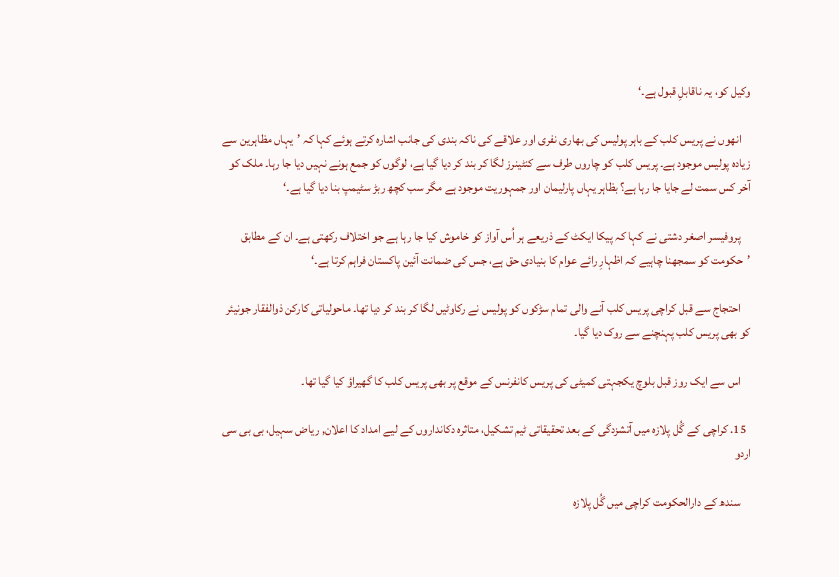وکیل کو، یہ ناقابلِ قبول ہے۔‘

    انھوں نے پریس کلب کے باہر پولیس کی بھاری نفری اور علاقے کی ناکہ بندی کی جانب اشارہ کرتے ہوئے کہا کہ ’یہاں مظاہرین سے زیادہ پولیس موجود ہے۔ پریس کلب کو چاروں طرف سے کنٹینرز لگا کر بند کر دیا گیا ہے، لوگوں کو جمع ہونے نہیں دیا جا رہا۔ ملک کو آخر کس سمت لے جایا جا رہا ہے؟ بظاہر یہاں پارلیمان اور جمہوریت موجود ہے مگر سب کچھ ربڑ سٹیمپ بنا دیا گیا ہے۔‘

    پروفیسر اصغر دشتی نے کہا کہ پیکا ایکٹ کے ذریعے ہر اُس آواز کو خاموش کیا جا رہا ہے جو اختلاف رکھتی ہے۔ ان کے مطابق ’حکومت کو سمجھنا چاہیے کہ اظہارِ رائے عوام کا بنیادی حق ہے، جس کی ضمانت آئین پاکستان فراہم کرتا ہے۔‘

    احتجاج سے قبل کراچی پریس کلب آنے والی تمام سڑکوں کو پولیس نے رکاوٹیں لگا کر بند کر دیا تھا۔ ماحولیاتی کارکن ذوالفقار جونیئر کو بھی پریس کلب پہنچنے سے روک دیا گیا۔

    اس سے ایک روز قبل بلوچ یکجہتی کمیٹی کی پریس کانفرنس کے موقع پر بھی پریس کلب کا گھیراؤ کیا گیا تھا۔

  15. کراچی کے گُل پلازہ میں آتشزدگی کے بعد تحقیقاتی ٹیم تشکیل، متاثرہ دکانداروں کے لیے امداد کا اعلان, ریاض سہیل، بی بی سی اردو

    سندھ کے دارالحکومت کراچی میں گُل پلازہ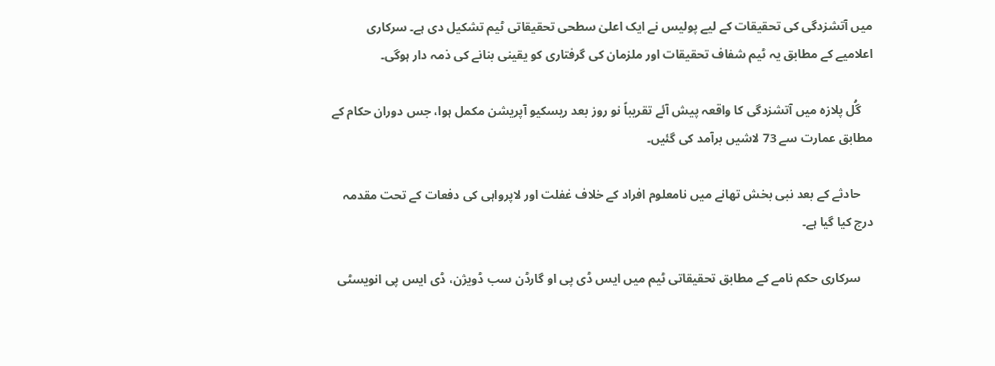میں آتشزدگی کی تحقیقات کے لیے پولیس نے ایک اعلیٰ سطحی تحقیقاتی ٹیم تشکیل دی ہے۔ سرکاری اعلامیے کے مطابق یہ ٹیم شفاف تحقیقات اور ملزمان کی گرفتاری کو یقینی بنانے کی ذمہ دار ہوگی۔

    گُل پلازہ میں آتشزدگی کا واقعہ پیش آئے تقریباً نو روز بعد ریسکیو آپریشن مکمل ہوا، جس دوران حکام کے مطابق عمارت سے 73 لاشیں برآمد کی گئیں۔

    حادثے کے بعد نبی بخش تھانے میں نامعلوم افراد کے خلاف غفلت اور لاپرواہی کی دفعات کے تحت مقدمہ درج کیا گیا ہے۔

    سرکاری حکم نامے کے مطابق تحقیقاتی ٹیم میں ایس ڈی پی او گارڈن سب ڈویژن، ڈی ایس پی انویسٹی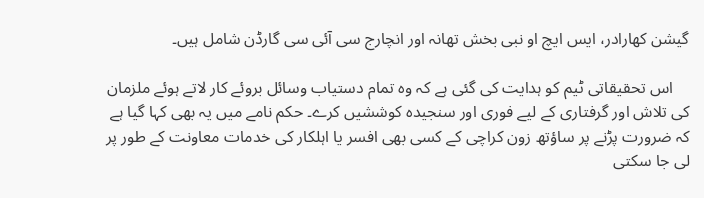گیشن کھارادر، ایس ایچ او نبی بخش تھانہ اور انچارج سی آئی سی گارڈن شامل ہیں۔

    اس تحقیقاتی ٹیم کو ہدایت کی گئی ہے کہ وہ تمام دستیاب وسائل بروئے کار لاتے ہوئے ملزمان کی تلاش اور گرفتاری کے لیے فوری اور سنجیدہ کوششیں کرے۔ حکم نامے میں یہ بھی کہا گیا ہے کہ ضرورت پڑنے پر ساؤتھ زون کراچی کے کسی بھی افسر یا اہلکار کی خدمات معاونت کے طور پر لی جا سکتی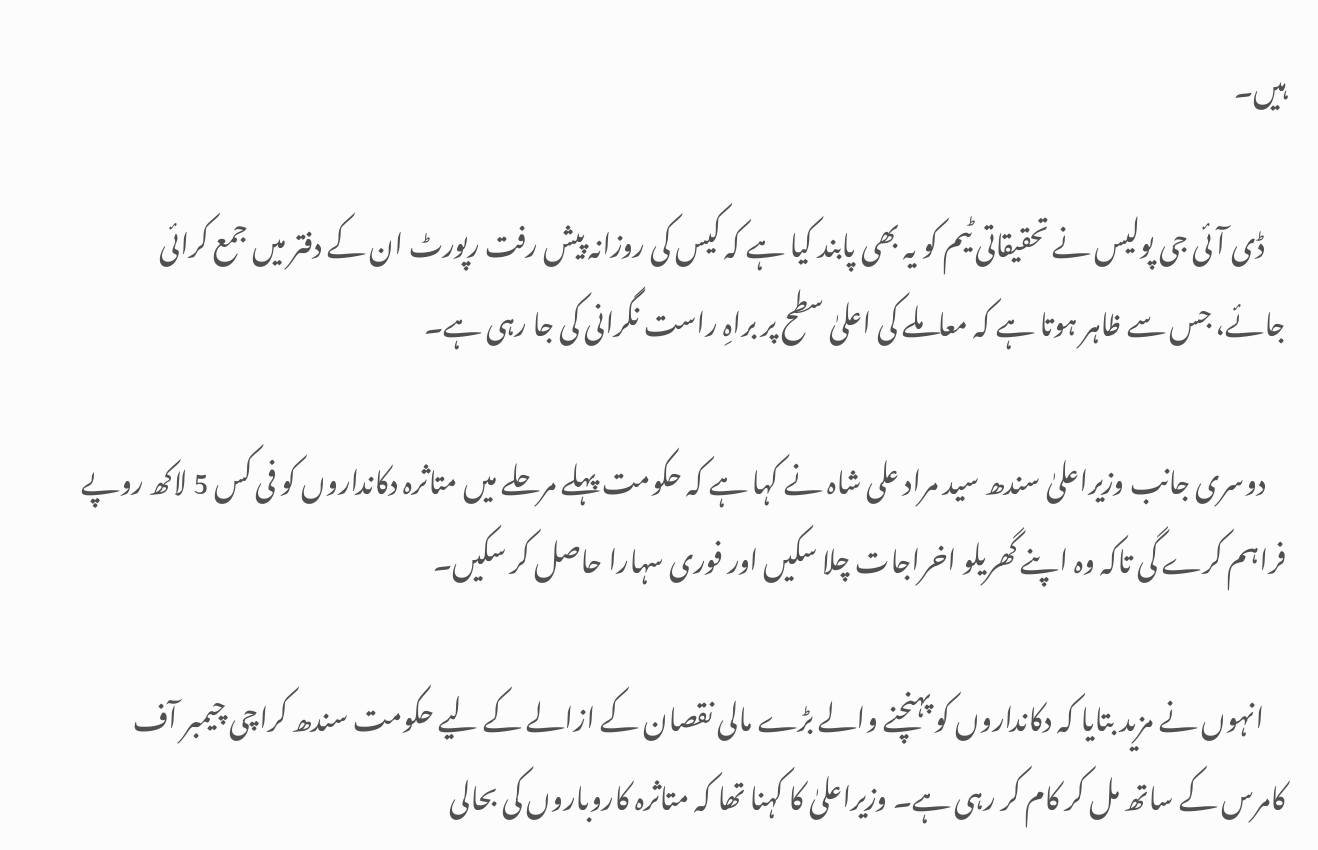ہیں۔

    ڈی آئی جی پولیس نے تحقیقاتی ٹیم کو یہ بھی پابند کیا ہے کہ کیس کی روزانہ پیش رفت رپورٹ ان کے دفتر میں جمع کرائی جائے، جس سے ظاہر ہوتا ہے کہ معاملے کی اعلیٰ سطح پر براہِ راست نگرانی کی جا رہی ہے۔

    دوسری جانب وزیراعلیٰ سندھ سید مراد علی شاہ نے کہا ہے کہ حکومت پہلے مرحلے میں متاثرہ دکانداروں کو فی کس 5 لاکھ روپے فراہم کرے گی تاکہ وہ اپنے گھریلو اخراجات چلا سکیں اور فوری سہارا حاصل کر سکیں۔

    انہوں نے مزید بتایا کہ دکانداروں کو پہنچنے والے بڑے مالی نقصان کے ازالے کے لیے حکومت سندھ کراچی چیمبر آف کامرس کے ساتھ مل کر کام کر رہی ہے۔ وزیراعلیٰ کا کہنا تھا کہ متاثرہ کاروباروں کی بحالی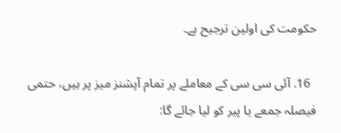حکومت کی اولین ترجیح ہے۔

  16. آئی سی سی کے معاملے پر تمام آپشنز میز پر ہیں، حتمی فیصلہ جمعے یا پیر کو لیا جائے گا: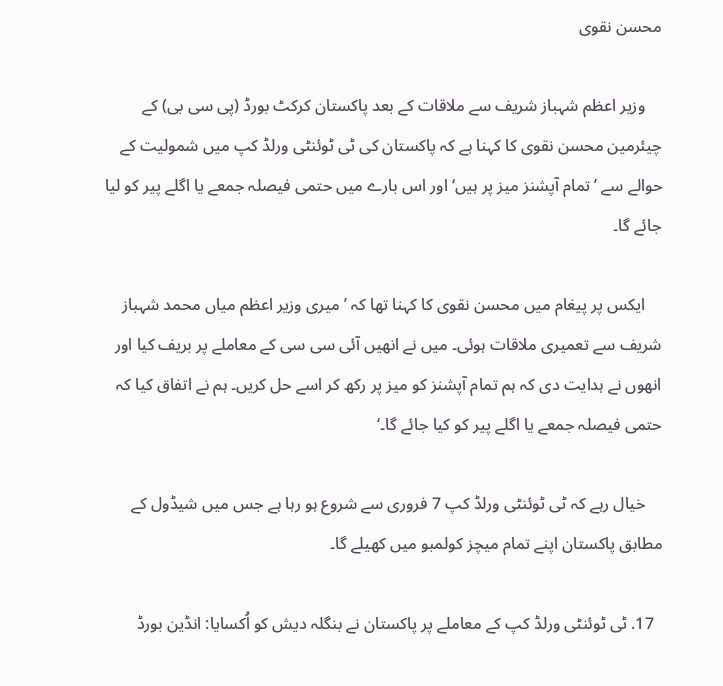محسن نقوی

    وزیر اعظم شہباز شریف سے ملاقات کے بعد پاکستان کرکٹ بورڈ (پی سی بی) کے چیئرمین محسن نقوی کا کہنا ہے کہ پاکستان کی ٹی ٹوئنٹی ورلڈ کپ میں شمولیت کے حوالے سے ’تمام آپشنز میز پر ہیں‘ اور اس بارے میں حتمی فیصلہ جمعے یا اگلے پیر کو لیا جائے گا۔

    ایکس پر پیغام میں محسن نقوی کا کہنا تھا کہ ’میری وزیر اعظم میاں محمد شہباز شریف سے تعمیری ملاقات ہوئی۔ میں نے انھیں آئی سی سی کے معاملے پر بریف کیا اور انھوں نے ہدایت دی کہ ہم تمام آپشنز کو میز پر رکھ کر اسے حل کریں۔ ہم نے اتفاق کیا کہ حتمی فیصلہ جمعے یا اگلے پیر کو کیا جائے گا۔‘

    خیال رہے کہ ٹی ٹوئنٹی ورلڈ کپ 7 فروری سے شروع ہو رہا ہے جس میں شیڈول کے مطابق پاکستان اپنے تمام میچز کولمبو میں کھیلے گا۔

  17. ٹی ٹوئنٹی ورلڈ کپ کے معاملے پر پاکستان نے بنگلہ دیش کو اُکسایا: انڈین بورڈ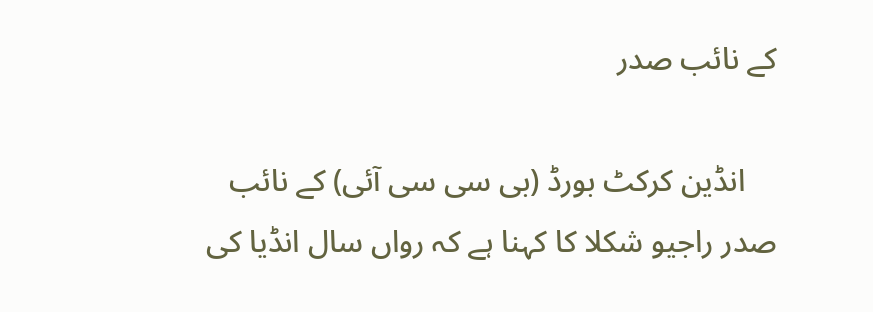کے نائب صدر

    انڈین کرکٹ بورڈ (بی سی سی آئی) کے نائب صدر راجیو شکلا کا کہنا ہے کہ رواں سال انڈیا کی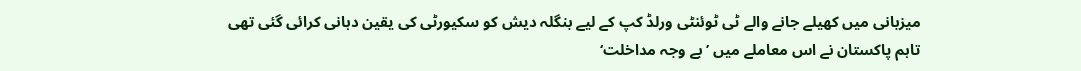میزبانی میں کھیلے جانے والے ٹی ٹوئنٹی ورلڈ کپ کے لیے بنگلہ دیش کو سکیورٹی کی یقین دہانی کرائی گئی تھی تاہم پاکستان نے اس معاملے میں ’بے وجہ مداخلت‘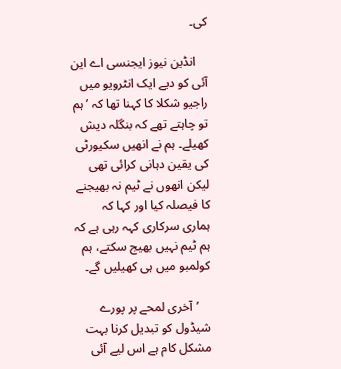کی۔

    انڈین نیوز ایجنسی اے این آئی کو دیے ایک انٹرویو میں راجیو شکلا کا کہنا تھا کہ ’ہم تو چاہتے تھے کہ بنگلہ دیش کھیلے۔ ہم نے انھیں سکیورٹی کی یقین دہانی کرائی تھی لیکن انھوں نے ٹیم نہ بھیجنے کا فیصلہ کیا اور کہا کہ ہماری سرکاری کہہ رہی ہے کہ ہم ٹیم نہیں بھیج سکتے، ہم کولمبو میں ہی کھیلیں گے۔

    ’آخری لمحے پر پورے شیڈول کو تبدیل کرنا بہت مشکل کام ہے اس لیے آئی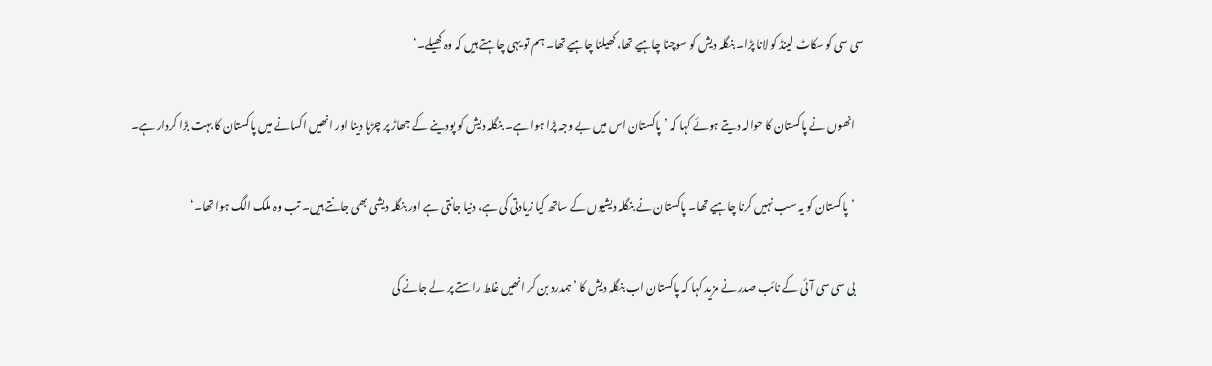سی سی کو سکاٹ لینڈ کو لانا پڑا۔ بنگلہ دیش کو سوچنا چاہیے تھا، کھیلنا چاہیے تھا۔ ہم تو یہی چاہتے ہیں کہ وہ کھیلے۔‘

    انھوں نے پاکستان کا حوالہ دیتے ہوئے کہا کہ ’پاکستان اس میں بے وجہ پڑا ہوا ہے۔ بنگلہ دیش کو پودینے کے جھاڑ پر چڑہا دینا اور انھیں اکسانے میں پاکستان کا بہت بڑا کردار ہے۔

    ’پاکستان کو یہ سب نہیں کرنا چاہیے تھا۔ پاکستان نے بنگلہ دیشیوں کے ساتھ کیا زیادتی کی ہے، دنیا جانتی ہے اور بنگلہ دیشی بھی جانتے ہیں۔ تب وہ ملک الگ ہوا تھا۔‘

    بی سی سی آئی کے نائب صدر نے مزید کہا کہ پاکستان اب بنگلہ دیش کا ’ہمدرد بن کر انھیں غلط راستے پر لے جانے کی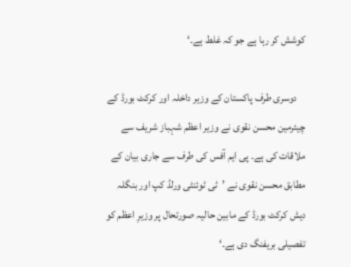کوشش کر رہا ہے جو کہ غلط ہے۔‘

    دوسری طرف پاکستان کے وزیر داخلہ اور کرکٹ بورڈ کے چیئرمین محسن نقوی نے وزیر اعظم شہباز شریف سے ملاقات کی ہے۔ پی ایم آفس کی طرف سے جاری بیان کے مطابق محسن نقوی نے ’ٹی ٹوئنٹی ورلڈ کپ اور بنگلہ دیش کرکٹ بورڈ کے مابین حالیہ صورتحال پر وزیرِ اعظم کو تفصیلی بریفنگ دی ہے۔‘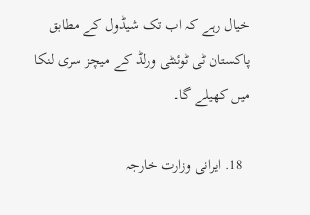خیال رہے کہ اب تک شیڈول کے مطابق پاکستان ٹی ٹوئنٹی ورلڈ کے میچز سری لنکا میں کھیلے گا۔

  18. ایرانی وزارت خارجہ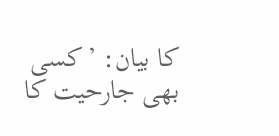کا بیان: ’کسی بھی جارحیت کا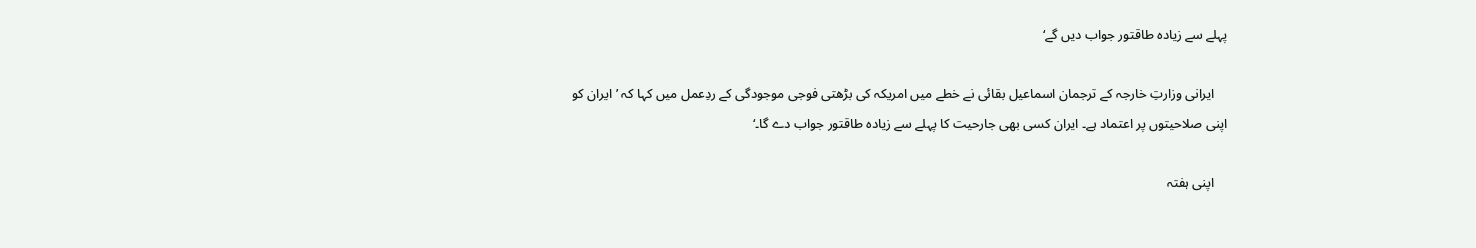پہلے سے زیادہ طاقتور جواب دیں گے‘

    ایرانی وزارتِ خارجہ کے ترجمان اسماعیل بقائی نے خطے میں امریکہ کی بڑھتی فوجی موجودگی کے ردِعمل میں کہا کہ ’ایران کو اپنی صلاحیتوں پر اعتماد ہے۔ ایران کسی بھی جارحیت کا پہلے سے زیادہ طاقتور جواب دے گا۔‘

    اپنی ہفتہ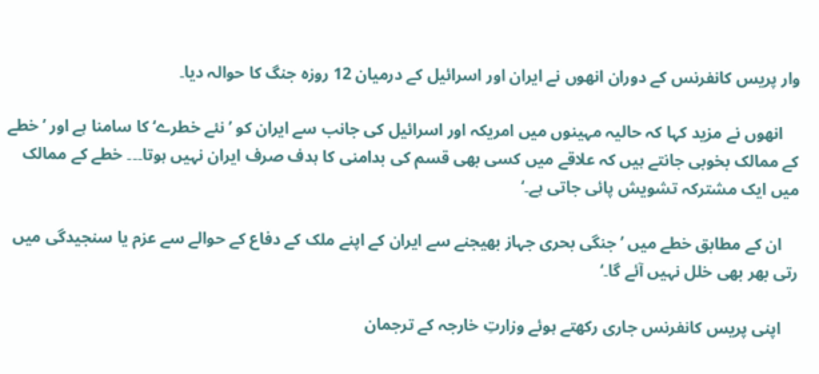وار پریس کانفرنس کے دوران انھوں نے ایران اور اسرائیل کے درمیان 12 روزہ جنگ کا حوالہ دیا۔

    انھوں نے مزید کہا کہ حالیہ مہینوں میں امریکہ اور اسرائیل کی جانب سے ایران کو ’نئے خطرے‘ کا سامنا ہے اور ’خطے کے ممالک بخوبی جانتے ہیں کہ علاقے میں کسی بھی قسم کی بدامنی کا ہدف صرف ایران نہیں ہوتا۔۔۔ خطے کے ممالک میں ایک مشترکہ تشویش پائی جاتی ہے۔‘

    ان کے مطابق خطے میں ’جنگی بحری جہاز بھیجنے سے ایران کے اپنے ملک کے دفاع کے حوالے سے عزم یا سنجیدگی میں رتی بھر بھی خلل نہیں آئے گا۔‘

    اپنی پریس کانفرنس جاری رکھتے ہوئے وزارتِ خارجہ کے ترجمان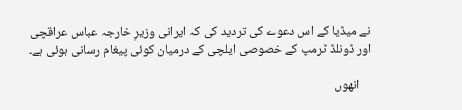نے میڈیا کے اس دعوے کی تردید کی کہ ایرانی وزیرِ خارجہ عباس عراقچی اور ڈونلڈ ٹرمپ کے خصوصی ایلچی کے درمیان کوئی پیغام رسانی ہوئی ہے۔

    انھوں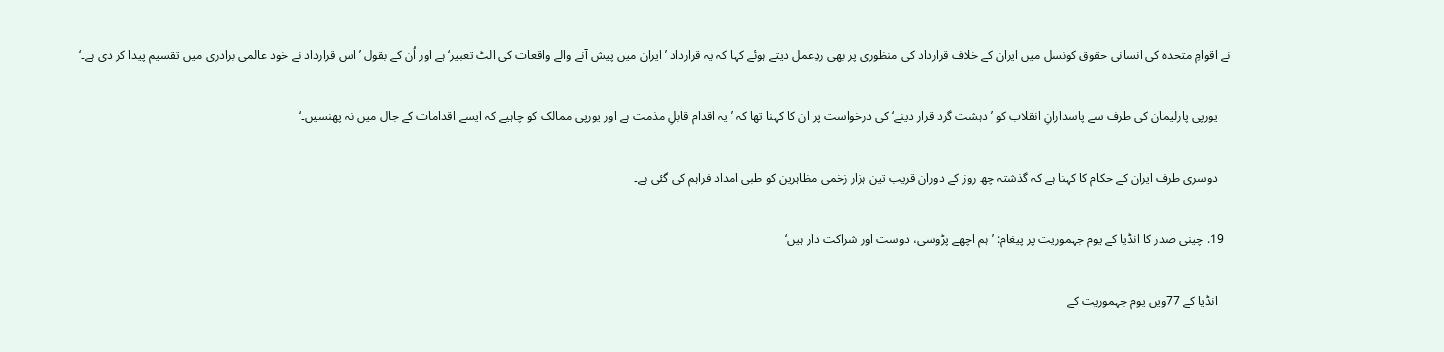نے اقوامِ متحدہ کی انسانی حقوق کونسل میں ایران کے خلاف قرارداد کی منظوری پر بھی ردِعمل دیتے ہوئے کہا کہ یہ قرارداد ’ایران میں پیش آنے والے واقعات کی الٹ تعبیر‘ ہے اور اُن کے بقول ’اس قرارداد نے خود عالمی برادری میں تقسیم پیدا کر دی ہے۔‘

    یورپی پارلیمان کی طرف سے پاسدارانِ انقلاب کو ’دہشت گرد قرار دینے‘ کی درخواست پر ان کا کہنا تھا کہ ’یہ اقدام قابلِ مذمت ہے اور یورپی ممالک کو چاہیے کہ ایسے اقدامات کے جال میں نہ پھنسیں۔‘

    دوسری طرف ایران کے حکام کا کہنا ہے کہ گذشتہ چھ روز کے دوران قریب تین ہزار زخمی مظاہرین کو طبی امداد فراہم کی گئی ہے۔

  19. چینی صدر کا انڈیا کے یوم جہموریت پر پیغام: ’ہم اچھے پڑوسی، دوست اور شراکت دار ہیں‘

    انڈیا کے 77ویں یوم جہموریت کے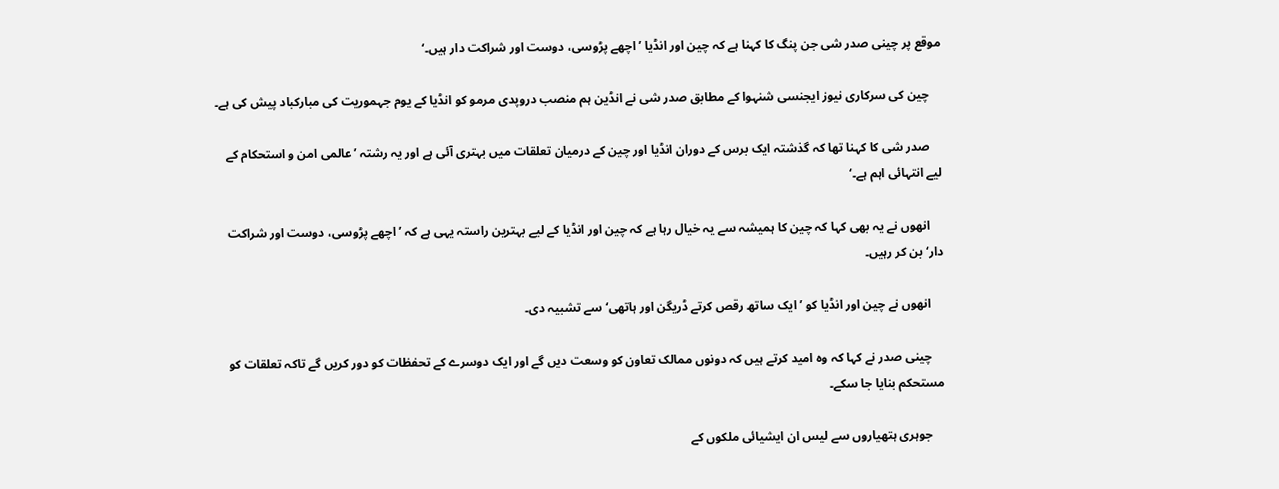موقع پر چینی صدر شی جن پنگ کا کہنا ہے کہ چین اور انڈیا ’اچھے پڑوسی، دوست اور شراکت دار ہیں۔‘

    چین کی سرکاری نیوز ایجنسی شنہوا کے مطابق صدر شی نے انڈین ہم منصب دروپدی مرمو کو انڈیا کے یوم جہموریت کی مبارکباد پیش کی ہے۔

    صدر شی کا کہنا تھا کہ گذشتہ ایک برس کے دوران انڈیا اور چین کے درمیان تعلقات میں بہتری آئی ہے اور یہ رشتہ ’عالمی امن و استحکام کے لیے انتہائی اہم ہے۔‘

    انھوں نے یہ بھی کہا کہ چین کا ہمیشہ سے یہ خیال رہا ہے کہ چین اور انڈیا کے لیے بہترین راستہ یہی ہے کہ ’اچھے پڑوسی، دوست اور شراکت دار‘ بن کر رہیں۔

    انھوں نے چین اور انڈیا کو ’ایک ساتھ رقص کرتے ڈریگن اور ہاتھی‘ سے تشبیہ دی۔

    چینی صدر نے کہا کہ وہ امید کرتے ہیں کہ دونوں ممالک تعاون کو وسعت دیں گے اور ایک دوسرے کے تحفظات کو دور کریں گے تاکہ تعلقات کو مستحکم بنایا جا سکے۔

    جوہری ہتھیاروں سے لیس ان ایشیائی ملکوں کے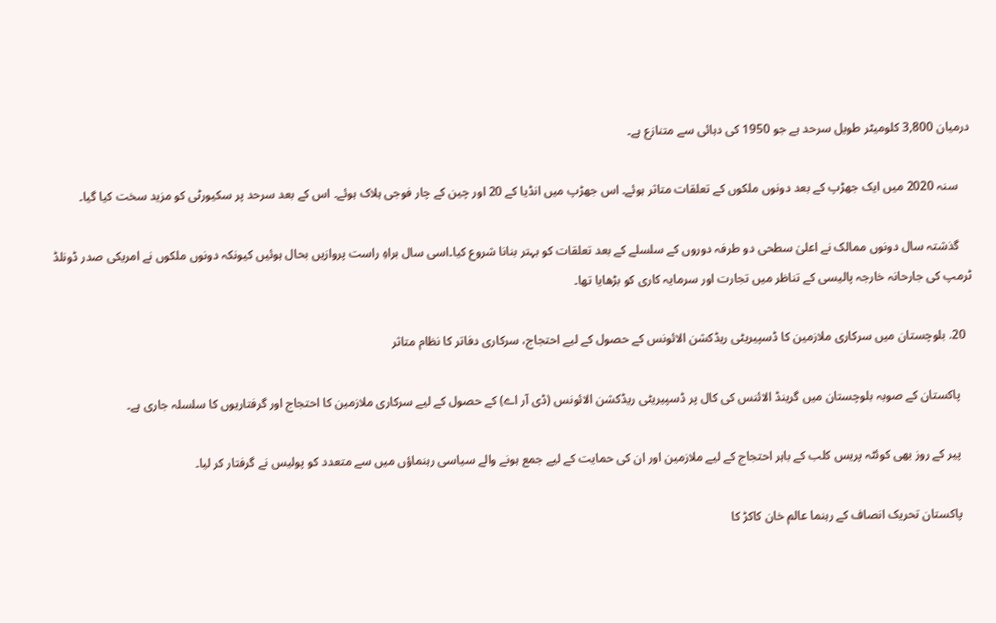درمیان 3,800 کلومیٹر طویل سرحد ہے جو 1950 کی دہائی سے متنازع ہے۔

    سنہ 2020 میں ایک جھڑپ کے بعد دونوں ملکوں کے تعلقات متاثر ہوئے۔ اس جھڑپ میں انڈیا کے 20 اور چین کے چار فوجی ہلاک ہوئے۔ اس کے بعد سرحد پر سکیورٹی کو مزید سخت کیا گیا۔

    گذشتہ سال دونوں ممالک نے اعلیٰ سطحی دو طرفہ دوروں کے سلسلے کے بعد تعلقات کو بہتر بنانا شروع کیا۔اسی سال براہِ راست پروازیں بحال ہوئیں کیونکہ دونوں ملکوں نے امریکی صدر ڈونلڈ ٹرمپ کی جارحانہ خارجہ پالیسی کے تناظر میں تجارت اور سرمایہ کاری کو بڑھایا تھا۔

  20. بلوچستان میں سرکاری ملازمین کا ڈسپیریٹی ریڈکشن الائونس کے حصول کے لیے احتجاج، سرکاری دفاتر کا نظام متاثر

    پاکستان کے صوبہ بلوچستان میں گرینڈ الائنس کی کال پر ڈسپیریٹی ریڈکشن الائونس (ڈی آر اے) کے حصول کے لیے سرکاری ملازمین کا احتجاج اور گرفتاریوں کا سلسلہ جاری ہے۔

    پیر کے روز بھی کوئٹہ پریس کلب کے باہر احتجاج کے لیے ملازمین اور ان کی حمایت کے لیے جمع ہونے والے سیاسی رہنماؤں میں سے متعدد کو پولیس نے گرفتار کر لیا۔

    پاکستان تحریک انصاف کے رہنما عالم خان کاکڑ کا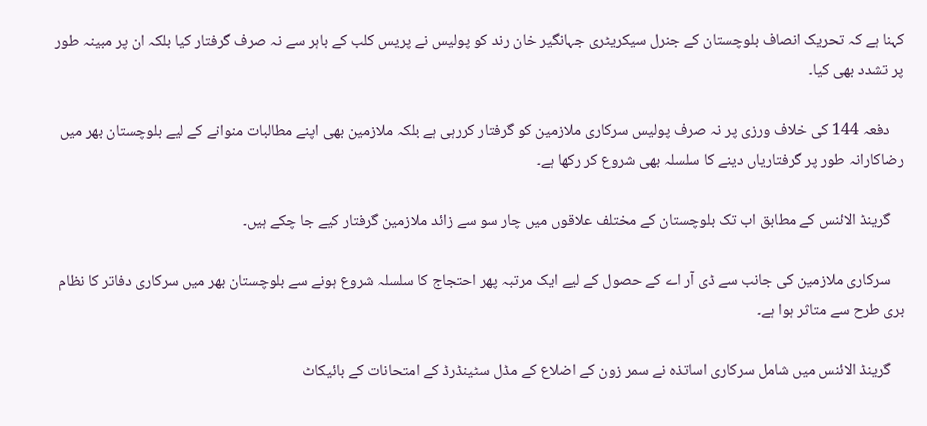کہنا ہے کہ تحریک انصاف بلوچستان کے جنرل سیکریٹری جہانگیر خان رند کو پولیس نے پریس کلب کے باہر سے نہ صرف گرفتار کیا بلکہ ان پر مبینہ طور پر تشدد بھی کیا۔

    دفعہ 144 کی خلاف ورزی پر نہ صرف پولیس سرکاری ملازمین کو گرفتار کررہی ہے بلکہ ملازمین بھی اپنے مطالبات منوانے کے لیے بلوچستان بھر میں رضاکارانہ طور پر گرفتاریاں دینے کا سلسلہ بھی شروع کر رکھا ہے۔

    گرینڈ الائنس کے مطابق اب تک بلوچستان کے مختلف علاقوں میں چار سو سے زائد ملازمین گرفتار کیے جا چکے ہیں۔

    سرکاری ملازمین کی جانب سے ڈی آر اے کے حصول کے لیے ایک مرتبہ پھر احتجاج کا سلسلہ شروع ہونے سے بلوچستان بھر میں سرکاری دفاتر کا نظام بری طرح سے متاثر ہوا ہے۔

    گرینڈ الائنس میں شامل سرکاری اساتذہ نے سمر زون کے اضلاع کے مڈل سٹینڈرڈ کے امتحانات کے بائیکاٹ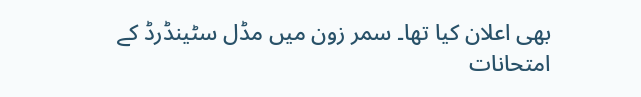بھی اعلان کیا تھا۔ سمر زون میں مڈل سٹینڈرڈ کے امتحانات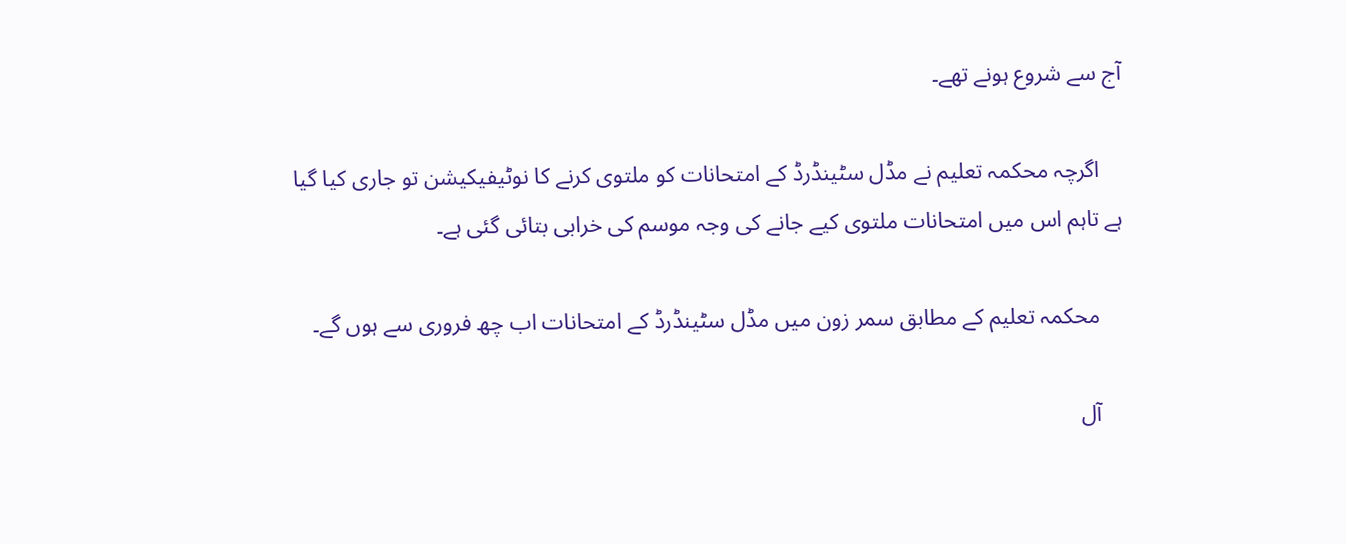آج سے شروع ہونے تھے۔

    اگرچہ محکمہ تعلیم نے مڈل سٹینڈرڈ کے امتحانات کو ملتوی کرنے کا نوٹیفیکیشن تو جاری کیا گیا ہے تاہم اس میں امتحانات ملتوی کیے جانے کی وجہ موسم کی خرابی بتائی گئی ہے۔

    محکمہ تعلیم کے مطابق سمر زون میں مڈل سٹینڈرڈ کے امتحانات اب چھ فروری سے ہوں گے۔

    آل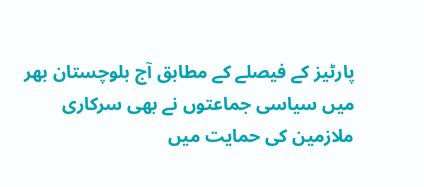پارٹیز کے فیصلے کے مطابق آج بلوچستان بھر میں سیاسی جماعتوں نے بھی سرکاری ملازمین کی حمایت میں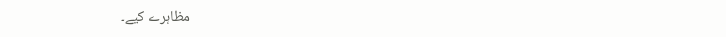مظاہرے کیے۔